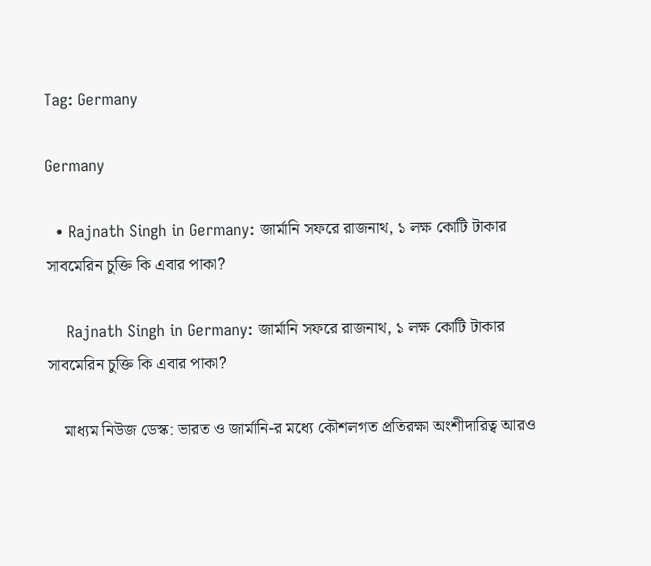Tag: Germany

Germany

  • Rajnath Singh in Germany: জার্মানি সফরে রাজনাথ, ১ লক্ষ কোটি টাকার সাবমেরিন চুক্তি কি এবার পাকা?

    Rajnath Singh in Germany: জার্মানি সফরে রাজনাথ, ১ লক্ষ কোটি টাকার সাবমেরিন চুক্তি কি এবার পাকা?

    মাধ্যম নিউজ ডেস্ক: ভারত ও জার্মানি-র মধ্যে কৌশলগত প্রতিরক্ষা অংশীদারিত্ব আরও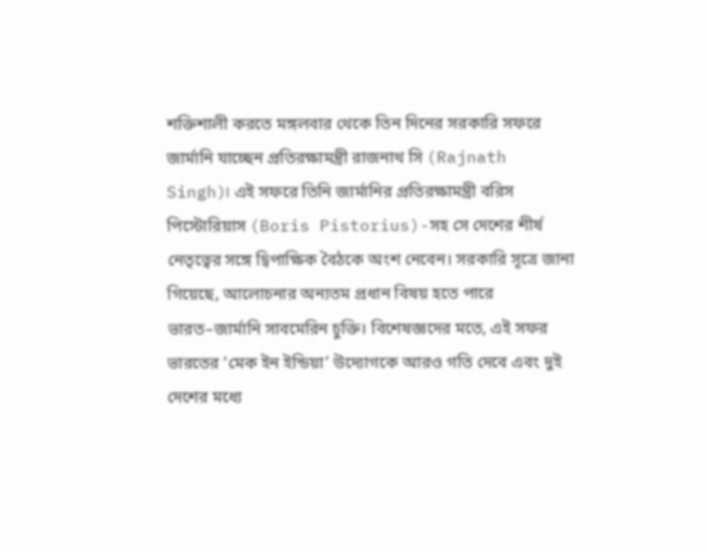শক্তিশালী করতে মঙ্গলবার থেকে তিন দিনের সরকারি সফরে জার্মানি যাচ্ছেন প্রতিরক্ষামন্ত্রী রাজনাথ সি (Rajnath Singh)। এই সফরে তিনি জার্মানির প্রতিরক্ষামন্ত্রী বরিস পিস্টোরিয়াস (Boris Pistorius)-সহ সে দেশের শীর্ষ নেতৃত্বের সঙ্গে দ্বিপাক্ষিক বৈঠকে অংশ নেবেন। সরকারি সূত্রে জানা গিয়েছে, আলোচনার অন্যতম প্রধান বিষয় হতে পারে ভারত–জার্মানি সাবমেরিন চুক্তি। বিশেষজ্ঞদের মতে, এই সফর ভারতের ‘মেক ইন ইন্ডিয়া’ উদ্যোগকে আরও গতি দেবে এবং দুই দেশের মধ্যে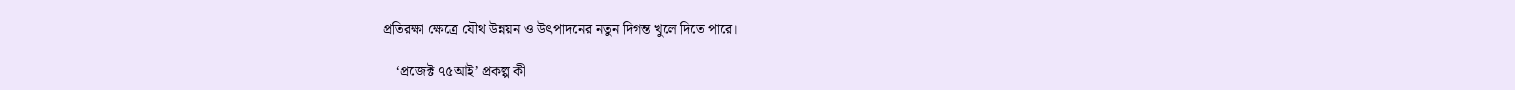প্রতিরক্ষা ক্ষেত্রে যৌথ উন্নয়ন ও উৎপাদনের নতুন দিগন্ত খুলে দিতে পারে।

    ‘প্রজেক্ট ৭৫আই’ প্রকল্প কী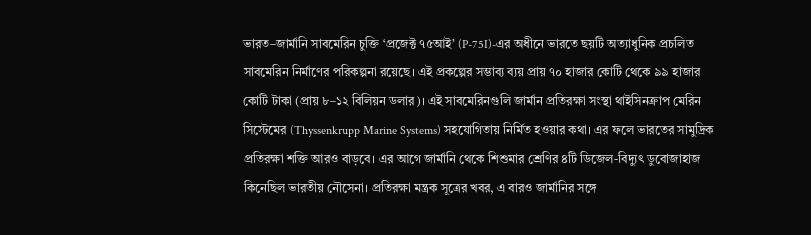ভারত–জার্মানি সাবমেরিন চুক্তি ‘প্রজেক্ট ৭৫আই’ (P-75I)-এর অধীনে ভারতে ছয়টি অত্যাধুনিক প্রচলিত সাবমেরিন নির্মাণের পরিকল্পনা রয়েছে। এই প্রকল্পের সম্ভাব্য ব্যয় প্রায় ৭০ হাজার কোটি থেকে ৯৯ হাজার কোটি টাকা (প্রায় ৮–১২ বিলিয়ন ডলার)। এই সাবমেরিনগুলি জার্মান প্রতিরক্ষা সংস্থা থাইসিনক্রাপ মেরিন সিস্টেমের (Thyssenkrupp Marine Systems) সহযোগিতায় নির্মিত হওয়ার কথা। এর ফলে ভারতের সামুদ্রিক প্রতিরক্ষা শক্তি আরও বাড়বে। এর আগে জার্মানি থেকে শিশুমার শ্রেণির ৪টি ডিজেল-বিদ্যুৎ ডুবোজাহাজ কিনেছিল ভারতীয় নৌসেনা। প্রতিরক্ষা মন্ত্রক সূত্রের খবর, এ বারও জার্মানির সঙ্গে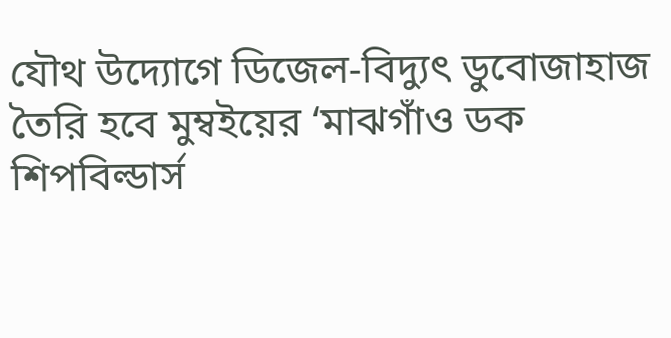যৌথ উদ্যোগে ডিজেল-বিদ্যুৎ ডুবোজাহাজ তৈরি হবে মুম্বইয়ের ‘মাঝগাঁও ডক শিপবিল্ডার্স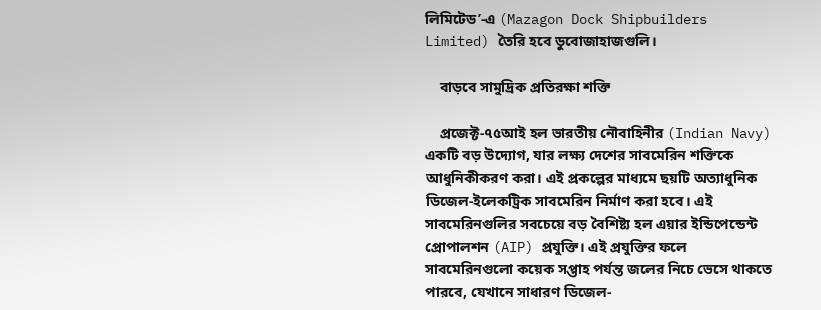লিমিটেড’-এ (Mazagon Dock Shipbuilders Limited) তৈরি হবে ডুবোজাহাজগুলি।

    বাড়বে সামুদ্রিক প্রতিরক্ষা শক্তি

    প্রজেক্ট-৭৫আই হল ভারতীয় নৌবাহিনীর (Indian Navy) একটি বড় উদ্যোগ, যার লক্ষ্য দেশের সাবমেরিন শক্তিকে আধুনিকীকরণ করা। এই প্রকল্পের মাধ্যমে ছয়টি অত্যাধুনিক ডিজেল-ইলেকট্রিক সাবমেরিন নির্মাণ করা হবে। এই সাবমেরিনগুলির সবচেয়ে বড় বৈশিষ্ট্য হল এয়ার ইন্ডিপেন্ডেন্ট প্রোপালশন (AIP) প্রযুক্তি। এই প্রযুক্তির ফলে সাবমেরিনগুলো কয়েক সপ্তাহ পর্যন্ত জলের নিচে ভেসে থাকতে পারবে, যেখানে সাধারণ ডিজেল-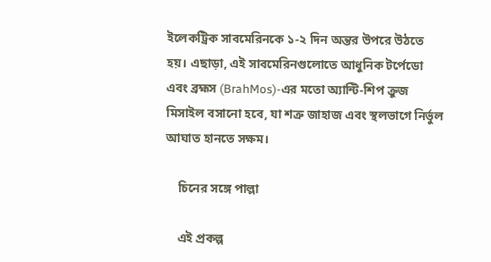ইলেকট্রিক সাবমেরিনকে ১-২ দিন অন্তর উপরে উঠতে হয়। এছাড়া, এই সাবমেরিনগুলোতে আধুনিক টর্পেডো এবং ব্রহ্মস (BrahMos)-এর মতো অ্যান্টি-শিপ ক্রুজ মিসাইল বসানো হবে, যা শত্রু জাহাজ এবং স্থলভাগে নির্ভুল আঘাত হানতে সক্ষম।

    চিনের সঙ্গে পাল্লা

    এই প্রকল্প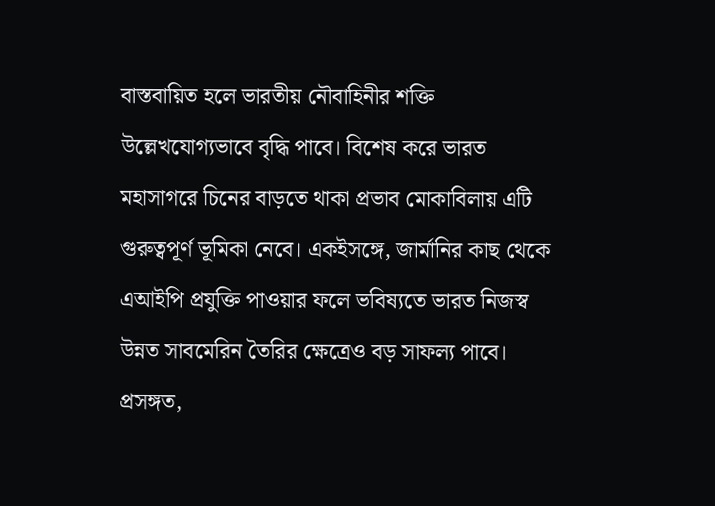বাস্তবায়িত হলে ভারতীয় নৌবাহিনীর শক্তি উল্লেখযোগ্যভাবে বৃদ্ধি পাবে। বিশেষ করে ভারত মহাসাগরে চিনের বাড়তে থাকা প্রভাব মোকাবিলায় এটি গুরুত্বপূর্ণ ভূমিকা নেবে। একইসঙ্গে, জার্মানির কাছ থেকে এআইপি প্রযুক্তি পাওয়ার ফলে ভবিষ্যতে ভারত নিজস্ব উন্নত সাবমেরিন তৈরির ক্ষেত্রেও বড় সাফল্য পাবে। প্রসঙ্গত,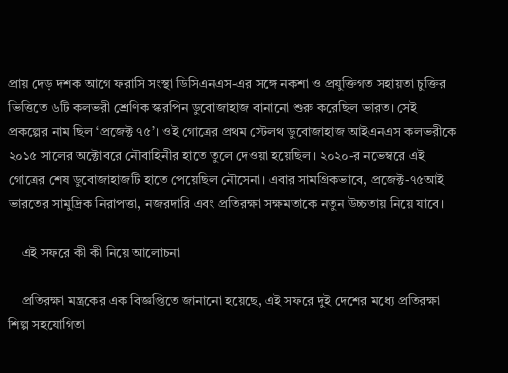প্রায় দেড় দশক আগে ফরাসি সংস্থা ডিসিএনএস-এর সঙ্গে নকশা ও প্রযুক্তিগত সহায়তা চুক্তির ভিত্তিতে ৬টি কলভরী শ্রেণিক স্করপিন ডুবোজাহাজ বানানো শুরু করেছিল ভারত। সেই প্রকল্পের নাম ছিল ‘প্রজেক্ট ৭৫’। ওই গোত্রের প্রথম স্টেলথ ডুবোজাহাজ আইএনএস কলভরীকে ২০১৫ সালের অক্টোবরে নৌবাহিনীর হাতে তুলে দেওয়া হয়েছিল। ২০২০-র নভেম্বরে এই গোত্রের শেষ ডুবোজাহাজটি হাতে পেয়েছিল নৌসেনা। এবার সামগ্রিকভাবে, প্রজেক্ট-৭৫আই ভারতের সামুদ্রিক নিরাপত্তা, নজরদারি এবং প্রতিরক্ষা সক্ষমতাকে নতুন উচ্চতায় নিয়ে যাবে।

    এই সফরে কী কী নিয়ে আলোচনা

    প্রতিরক্ষা মন্ত্রকের এক বিজ্ঞপ্তিতে জানানো হয়েছে, এই সফরে দুই দেশের মধ্যে প্রতিরক্ষা শিল্প সহযোগিতা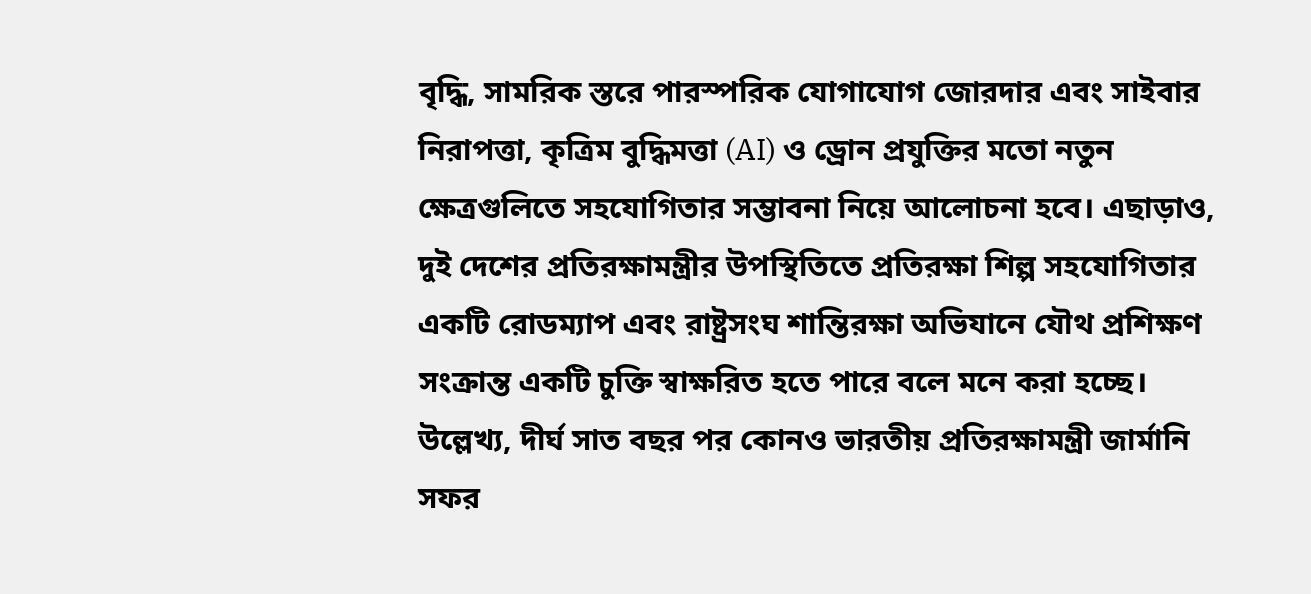বৃদ্ধি, সামরিক স্তরে পারস্পরিক যোগাযোগ জোরদার এবং সাইবার নিরাপত্তা, কৃত্রিম বুদ্ধিমত্তা (AI) ও ড্রোন প্রযুক্তির মতো নতুন ক্ষেত্রগুলিতে সহযোগিতার সম্ভাবনা নিয়ে আলোচনা হবে। এছাড়াও, দুই দেশের প্রতিরক্ষামন্ত্রীর উপস্থিতিতে প্রতিরক্ষা শিল্প সহযোগিতার একটি রোডম্যাপ এবং রাষ্ট্রসংঘ শান্তিরক্ষা অভিযানে যৌথ প্রশিক্ষণ সংক্রান্ত একটি চুক্তি স্বাক্ষরিত হতে পারে বলে মনে করা হচ্ছে। উল্লেখ্য, দীর্ঘ সাত বছর পর কোনও ভারতীয় প্রতিরক্ষামন্ত্রী জার্মানি সফর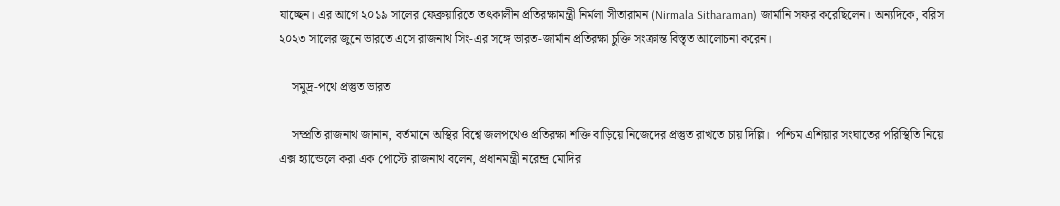যাচ্ছেন। এর আগে ২০১৯ সালের ফেব্রুয়ারিতে তৎকালীন প্রতিরক্ষামন্ত্রী নির্মলা সীতারামন (Nirmala Sitharaman) জার্মানি সফর করেছিলেন। অন্যদিকে, বরিস ২০২৩ সালের জুনে ভারতে এসে রাজনাথ সিং-এর সঙ্গে ভারত-জার্মান প্রতিরক্ষা চুক্তি সংক্রান্ত বিস্তৃত আলোচনা করেন।

    সমুদ্র-পথে প্রস্তুত ভারত

    সম্প্রতি রাজনাথ জানান, বর্তমানে অস্থির বিশ্বে জলপথেও প্রতিরক্ষা শক্তি বাড়িয়ে নিজেদের প্রস্তুত রাখতে চায় দিল্লি।  পশ্চিম এশিয়ার সংঘাতের পরিস্থিতি নিয়ে এক্স হ্যান্ডেলে করা এক পোস্টে রাজনাথ বলেন, প্রধানমন্ত্রী নরেন্দ্র মোদির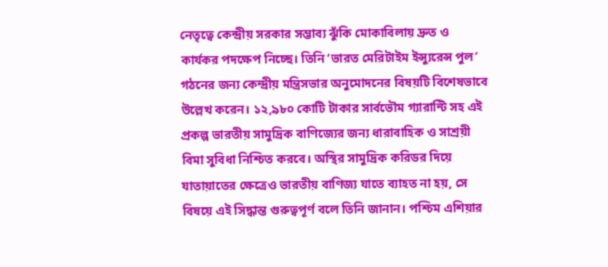নেতৃত্বে কেন্দ্রীয় সরকার সম্ভাব্য ঝুঁকি মোকাবিলায় দ্রুত ও কার্যকর পদক্ষেপ নিচ্ছে। তিনি ‘ভারত মেরিটাইম ইন্স্যুরেন্স পুল’ গঠনের জন্য কেন্দ্রীয় মন্ত্রিসভার অনুমোদনের বিষয়টি বিশেষভাবে উল্লেখ করেন। ১২,৯৮০ কোটি টাকার সার্বভৌম গ্যারান্টি সহ এই প্রকল্প ভারতীয় সামুদ্রিক বাণিজ্যের জন্য ধারাবাহিক ও সাশ্রয়ী বিমা সুবিধা নিশ্চিত করবে। অস্থির সামুদ্রিক করিডর দিয়ে যাতায়াতের ক্ষেত্রেও ভারতীয় বাণিজ্য যাতে ব্যাহত না হয়, সে বিষয়ে এই সিদ্ধান্ত গুরুত্বপূর্ণ বলে তিনি জানান। পশ্চিম এশিয়ার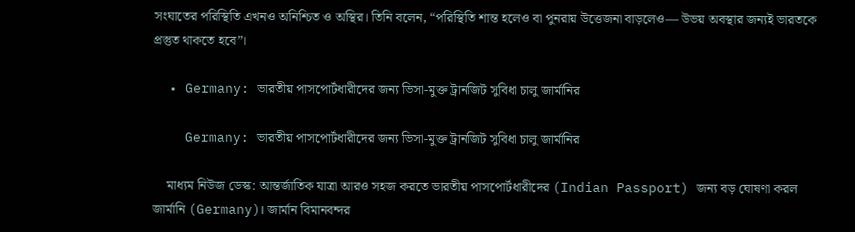সংঘাতের পরিস্থিতি এখনও অনিশ্চিত ও অস্থির। তিনি বলেন, “পরিস্থিতি শান্ত হলেও বা পুনরায় উত্তেজনা বাড়লেও— উভয় অবস্থার জন্যই ভারতকে প্রস্তুত থাকতে হবে”।

  • Germany: ভারতীয় পাসপোর্টধারীদের জন্য ভিসা-মুক্ত ট্রানজিট সুবিধা চালু জার্মানির

    Germany: ভারতীয় পাসপোর্টধারীদের জন্য ভিসা-মুক্ত ট্রানজিট সুবিধা চালু জার্মানির

    মাধ্যম নিউজ ডেস্ক: আন্তর্জাতিক যাত্রা আরও সহজ করতে ভারতীয় পাসপোর্টধারীদের (Indian Passport) জন্য বড় ঘোষণা করল জার্মানি (Germany)। জার্মান বিমানবন্দর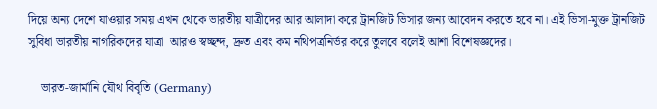দিয়ে অন্য দেশে যাওয়ার সময় এখন থেকে ভারতীয় যাত্রীদের আর আলাদা করে ট্রানজিট ভিসার জন্য আবেদন করতে হবে না। এই ভিসা-মুক্ত ট্রানজিট সুবিধা ভারতীয় নাগরিকদের যাত্রা  আরও স্বচ্ছন্দ, দ্রুত এবং কম নথিপত্রনির্ভর করে তুলবে বলেই আশা বিশেষজ্ঞদের।

    ভারত-জার্মানি যৌথ বিবৃতি (Germany)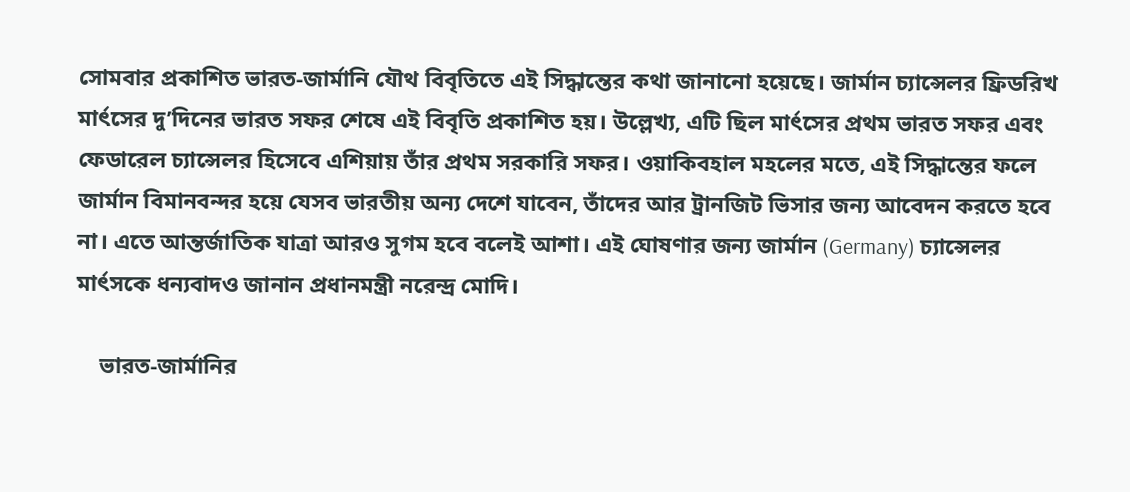সোমবার প্রকাশিত ভারত-জার্মানি যৌথ বিবৃতিতে এই সিদ্ধান্তের কথা জানানো হয়েছে। জার্মান চ্যান্সেলর ফ্রিডরিখ মার্ৎসের দু’দিনের ভারত সফর শেষে এই বিবৃতি প্রকাশিত হয়। উল্লেখ্য, এটি ছিল মার্ৎসের প্রথম ভারত সফর এবং ফেডারেল চ্যান্সেলর হিসেবে এশিয়ায় তাঁর প্রথম সরকারি সফর। ওয়াকিবহাল মহলের মতে, এই সিদ্ধান্তের ফলে জার্মান বিমানবন্দর হয়ে যেসব ভারতীয় অন্য দেশে যাবেন, তাঁদের আর ট্রানজিট ভিসার জন্য আবেদন করতে হবে না। এতে আন্তর্জাতিক যাত্রা আরও সুগম হবে বলেই আশা। এই ঘোষণার জন্য জার্মান (Germany) চ্যান্সেলর মার্ৎসকে ধন্যবাদও জানান প্রধানমন্ত্রী নরেন্দ্র মোদি।

    ভারত-জার্মানির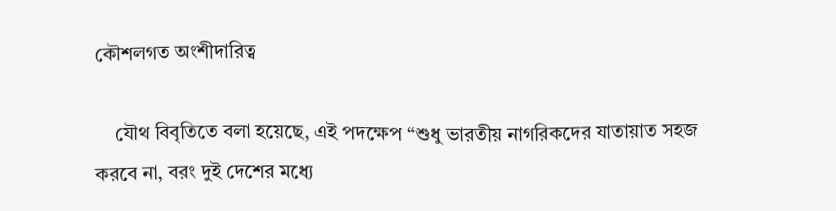কৌশলগত অংশীদারিত্ব

    যৌথ বিবৃতিতে বলা হয়েছে, এই পদক্ষেপ “শুধু ভারতীয় নাগরিকদের যাতায়াত সহজ করবে না, বরং দুই দেশের মধ্যে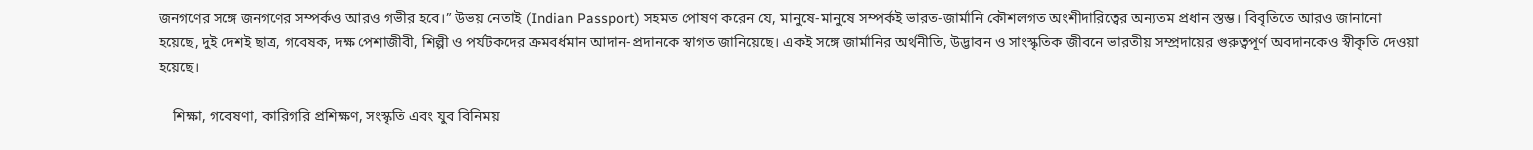জনগণের সঙ্গে জনগণের সম্পর্কও আরও গভীর হবে।” উভয় নেতাই (Indian Passport) সহমত পোষণ করেন যে, মানুষে-মানুষে সম্পর্কই ভারত-জার্মানি কৌশলগত অংশীদারিত্বের অন্যতম প্রধান স্তম্ভ। বিবৃতিতে আরও জানানো হয়েছে, দুই দেশই ছাত্র, গবেষক, দক্ষ পেশাজীবী, শিল্পী ও পর্যটকদের ক্রমবর্ধমান আদান-প্রদানকে স্বাগত জানিয়েছে। একই সঙ্গে জার্মানির অর্থনীতি, উদ্ভাবন ও সাংস্কৃতিক জীবনে ভারতীয় সম্প্রদায়ের গুরুত্বপূর্ণ অবদানকেও স্বীকৃতি দেওয়া হয়েছে।

    শিক্ষা, গবেষণা, কারিগরি প্রশিক্ষণ, সংস্কৃতি এবং যুব বিনিময়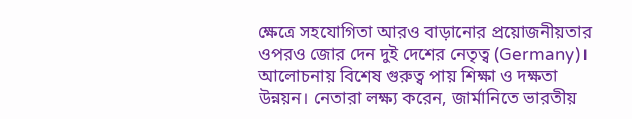ক্ষেত্রে সহযোগিতা আরও বাড়ানোর প্রয়োজনীয়তার ওপরও জোর দেন দুই দেশের নেতৃত্ব (Germany)। আলোচনায় বিশেষ গুরুত্ব পায় শিক্ষা ও দক্ষতা উন্নয়ন। নেতারা লক্ষ্য করেন, জার্মানিতে ভারতীয়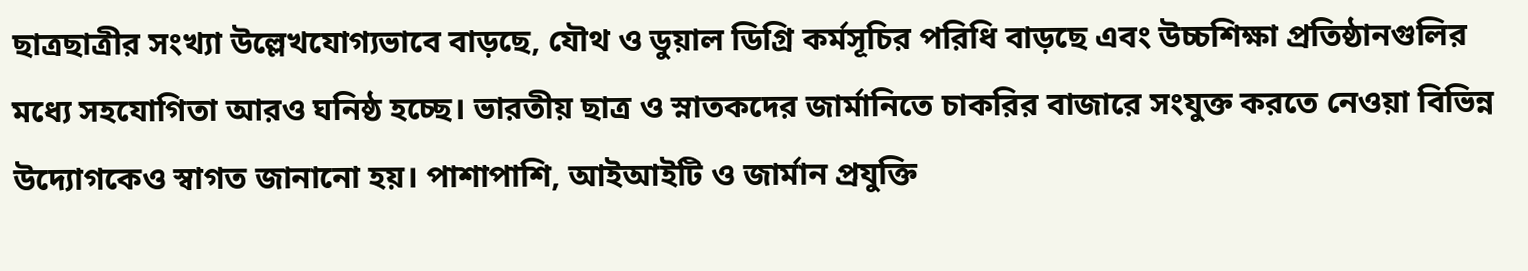ছাত্রছাত্রীর সংখ্যা উল্লেখযোগ্যভাবে বাড়ছে, যৌথ ও ডুয়াল ডিগ্রি কর্মসূচির পরিধি বাড়ছে এবং উচ্চশিক্ষা প্রতিষ্ঠানগুলির মধ্যে সহযোগিতা আরও ঘনিষ্ঠ হচ্ছে। ভারতীয় ছাত্র ও স্নাতকদের জার্মানিতে চাকরির বাজারে সংযুক্ত করতে নেওয়া বিভিন্ন উদ্যোগকেও স্বাগত জানানো হয়। পাশাপাশি, আইআইটি ও জার্মান প্রযুক্তি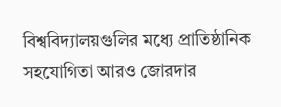বিশ্ববিদ্যালয়গুলির মধ্যে প্রাতিষ্ঠানিক সহযোগিতা আরও জোরদার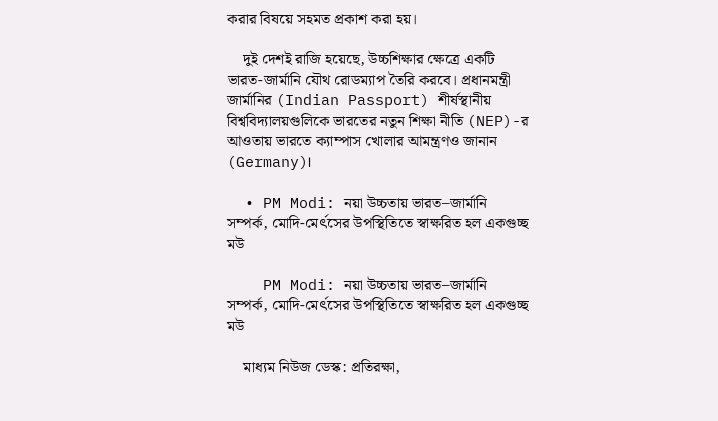করার বিষয়ে সহমত প্রকাশ করা হয়।

    দুই দেশই রাজি হয়েছে, উচ্চশিক্ষার ক্ষেত্রে একটি ভারত-জার্মানি যৌথ রোডম্যাপ তৈরি করবে। প্রধানমন্ত্রী জার্মানির (Indian Passport) শীর্ষস্থানীয় বিশ্ববিদ্যালয়গুলিকে ভারতের নতুন শিক্ষা নীতি (NEP)-র আওতায় ভারতে ক্যাম্পাস খোলার আমন্ত্রণও জানান (Germany)।

  • PM Modi: নয়া উচ্চতায় ভারত–জার্মানি সম্পর্ক, মোদি-মের্ৎসের উপস্থিতিতে স্বাক্ষরিত হল একগুচ্ছ মউ

    PM Modi: নয়া উচ্চতায় ভারত–জার্মানি সম্পর্ক, মোদি-মের্ৎসের উপস্থিতিতে স্বাক্ষরিত হল একগুচ্ছ মউ

    মাধ্যম নিউজ ডেস্ক: প্রতিরক্ষা,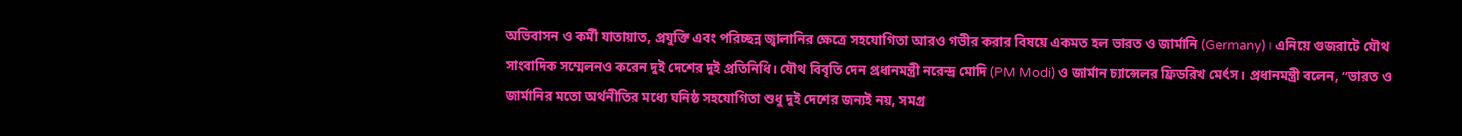অভিবাসন ও কর্মী যাতায়াত, প্রযুক্তি এবং পরিচ্ছন্ন জ্বালানির ক্ষেত্রে সহযোগিতা আরও গভীর করার বিষয়ে একমত হল ভারত ও জার্মানি (Germany)। এনিয়ে গুজরাটে যৌথ সাংবাদিক সম্মেলনও করেন দুই দেশের দুই প্রতিনিধি। যৌথ বিবৃতি দেন প্রধানমন্ত্রী নরেন্দ্র মোদি (PM Modi) ও জার্মান চ্যান্সেলর ফ্রিডরিখ মের্ৎস। প্রধানমন্ত্রী বলেন, “ভারত ও জার্মানির মতো অর্থনীতির মধ্যে ঘনিষ্ঠ সহযোগিতা শুধু দুই দেশের জন্যই নয়, সমগ্র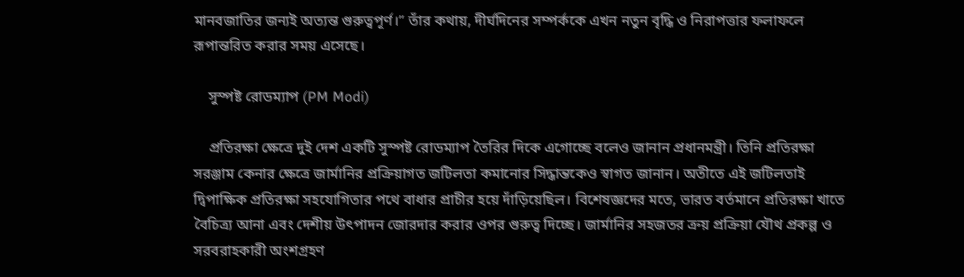মানবজাতির জন্যই অত্যন্ত গুরুত্বপূর্ণ।” তাঁর কথায়, দীর্ঘদিনের সম্পর্ককে এখন নতুন বৃদ্ধি ও নিরাপত্তার ফলাফলে রূপান্তরিত করার সময় এসেছে।

    সুস্পষ্ট রোডম্যাপ (PM Modi)

    প্রতিরক্ষা ক্ষেত্রে দুই দেশ একটি সুস্পষ্ট রোডম্যাপ তৈরির দিকে এগোচ্ছে বলেও জানান প্রধানমন্ত্রী। তিনি প্রতিরক্ষা সরঞ্জাম কেনার ক্ষেত্রে জার্মানির প্রক্রিয়াগত জটিলতা কমানোর সিদ্ধান্তকেও স্বাগত জানান। অতীতে এই জটিলতাই দ্বিপাক্ষিক প্রতিরক্ষা সহযোগিতার পথে বাধার প্রাচীর হয়ে দাঁড়িয়েছিল। বিশেষজ্ঞদের মতে, ভারত বর্তমানে প্রতিরক্ষা খাতে বৈচিত্র্য আনা এবং দেশীয় উৎপাদন জোরদার করার ওপর গুরুত্ব দিচ্ছে। জার্মানির সহজতর ক্রয় প্রক্রিয়া যৌথ প্রকল্প ও সরবরাহকারী অংশগ্রহণ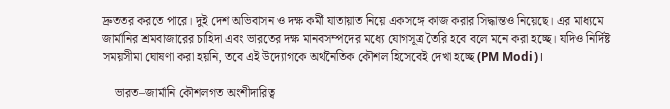দ্রুততর করতে পারে। দুই দেশ অভিবাসন ও দক্ষ কর্মী যাতায়াত নিয়ে একসঙ্গে কাজ করার সিদ্ধান্তও নিয়েছে। এর মাধ্যমে জার্মানির শ্রমবাজারের চাহিদা এবং ভারতের দক্ষ মানবসম্পদের মধ্যে যোগসূত্র তৈরি হবে বলে মনে করা হচ্ছে। যদিও নির্দিষ্ট সময়সীমা ঘোষণা করা হয়নি, তবে এই উদ্যোগকে অর্থনৈতিক কৌশল হিসেবেই দেখা হচ্ছে (PM Modi)।

    ভারত–জার্মানি কৌশলগত অংশীদারিত্ব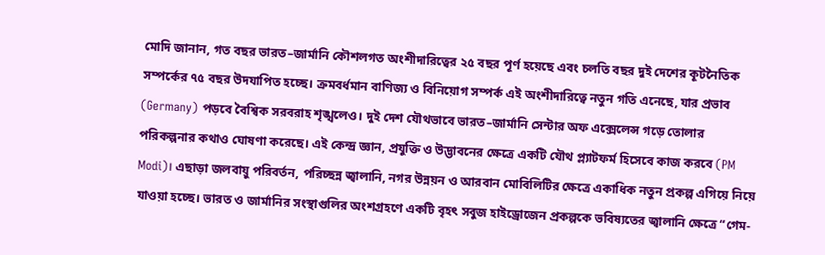মোদি জানান, গত বছর ভারত–জার্মানি কৌশলগত অংশীদারিত্বের ২৫ বছর পূর্ণ হয়েছে এবং চলতি বছর দুই দেশের কূটনৈতিক সম্পর্কের ৭৫ বছর উদযাপিত হচ্ছে। ক্রমবর্ধমান বাণিজ্য ও বিনিয়োগ সম্পর্ক এই অংশীদারিত্বে নতুন গতি এনেছে, যার প্রভাব (Germany) পড়বে বৈশ্বিক সরবরাহ শৃঙ্খলেও। দুই দেশ যৌথভাবে ভারত–জার্মানি সেন্টার অফ এক্সেলেন্স গড়ে তোলার পরিকল্পনার কথাও ঘোষণা করেছে। এই কেন্দ্র জ্ঞান, প্রযুক্তি ও উদ্ভাবনের ক্ষেত্রে একটি যৌথ প্ল্যাটফর্ম হিসেবে কাজ করবে (PM Modi)। এছাড়া জলবায়ু পরিবর্তন, পরিচ্ছন্ন জ্বালানি, নগর উন্নয়ন ও আরবান মোবিলিটির ক্ষেত্রে একাধিক নতুন প্রকল্প এগিয়ে নিয়ে যাওয়া হচ্ছে। ভারত ও জার্মানির সংস্থাগুলির অংশগ্রহণে একটি বৃহৎ সবুজ হাইড্রোজেন প্রকল্পকে ভবিষ্যতের জ্বালানি ক্ষেত্রে “গেম-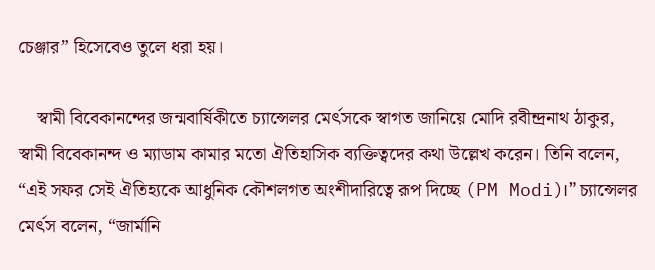চেঞ্জার” হিসেবেও তুলে ধরা হয়।

    স্বামী বিবেকানন্দের জন্মবার্ষিকীতে চ্যান্সেলর মের্ৎসকে স্বাগত জানিয়ে মোদি রবীন্দ্রনাথ ঠাকুর, স্বামী বিবেকানন্দ ও ম্যাডাম কামার মতো ঐতিহাসিক ব্যক্তিত্বদের কথা উল্লেখ করেন। তিনি বলেন, “এই সফর সেই ঐতিহ্যকে আধুনিক কৌশলগত অংশীদারিত্বে রূপ দিচ্ছে (PM Modi)।” চ্যান্সেলর মের্ৎস বলেন, “জার্মানি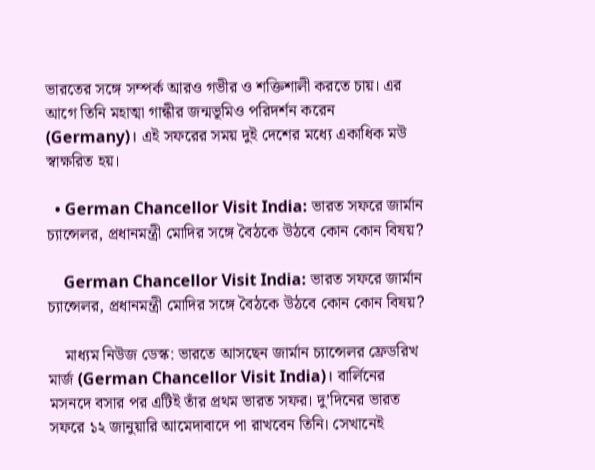ভারতের সঙ্গে সম্পর্ক আরও গভীর ও শক্তিশালী করতে চায়। এর আগে তিনি মহাত্মা গান্ধীর জন্মভূমিও পরিদর্শন করেন (Germany)। এই সফরের সময় দুই দেশের মধ্যে একাধিক মউ স্বাক্ষরিত হয়।

  • German Chancellor Visit India: ভারত সফরে জার্মান চ্যান্সেলর, প্রধানমন্ত্রী মোদির সঙ্গে বৈঠকে উঠবে কোন কোন বিষয়?

    German Chancellor Visit India: ভারত সফরে জার্মান চ্যান্সেলর, প্রধানমন্ত্রী মোদির সঙ্গে বৈঠকে উঠবে কোন কোন বিষয়?

    মাধ্যম নিউজ ডেস্ক: ভারতে আসছেন জার্মান চ্যান্সেলর ফ্রেডরিখ মার্জ (German Chancellor Visit India)। বার্লিনের মসনদে বসার পর এটিই তাঁর প্রথম ভারত সফর। দু’দিনের ভারত সফরে ১২ জানুয়ারি আমেদাবাদে পা রাখবেন তিনি। সেখানেই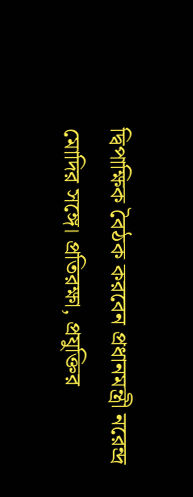দ্বিপাক্ষিক বৈঠক করবেন প্রধানমন্ত্রী নরেন্দ্র মোদির সঙ্গে। প্রতিরক্ষা, প্রযুক্তির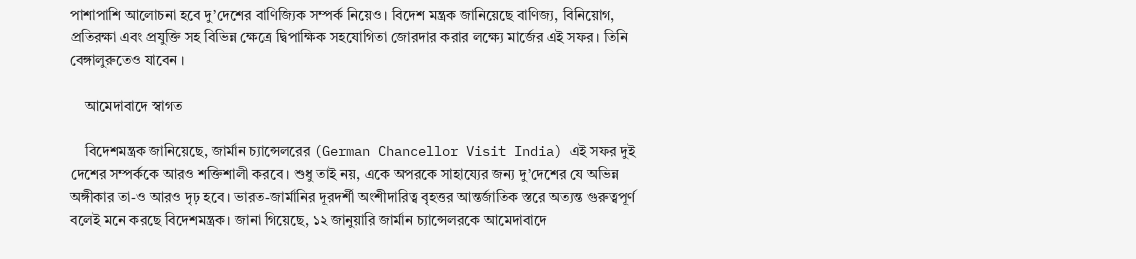পাশাপাশি আলোচনা হবে দু’দেশের বাণিজ্যিক সম্পর্ক নিয়েও। বিদেশ মন্ত্রক জানিয়েছে বাণিজ্য, বিনিয়োগ, প্রতিরক্ষা এবং প্রযুক্তি সহ বিভিন্ন ক্ষেত্রে দ্বিপাক্ষিক সহযোগিতা জোরদার করার লক্ষ্যে মার্জের এই সফর। তিনি বেঙ্গালুরুতেও যাবেন ।

    আমেদাবাদে স্বাগত

    বিদেশমন্ত্রক জানিয়েছে, জার্মান চ্যান্সেলরের (German Chancellor Visit India) এই সফর দুই দেশের সম্পর্ককে আরও শক্তিশালী করবে। শুধু তাই নয়, একে অপরকে সাহায্যের জন্য দু’দেশের যে অভিন্ন অঙ্গীকার তা-ও আরও দৃঢ় হবে। ভারত-জার্মানির দূরদর্শী অংশীদারিত্ব বৃহত্তর আন্তর্জাতিক স্তরে অত্যন্ত গুরুত্বপূর্ণ বলেই মনে করছে বিদেশমন্ত্রক। জানা গিয়েছে, ১২ জানুয়ারি জার্মান চ্যান্সেলরকে আমেদাবাদে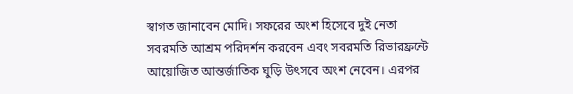স্বাগত জানাবেন মোদি। সফরের অংশ হিসেবে দুই নেতা সবরমতি আশ্রম পরিদর্শন করবেন এবং সবরমতি রিভারফ্রন্টে আয়োজিত আন্তর্জাতিক ঘুড়ি উৎসবে অংশ নেবেন। এরপর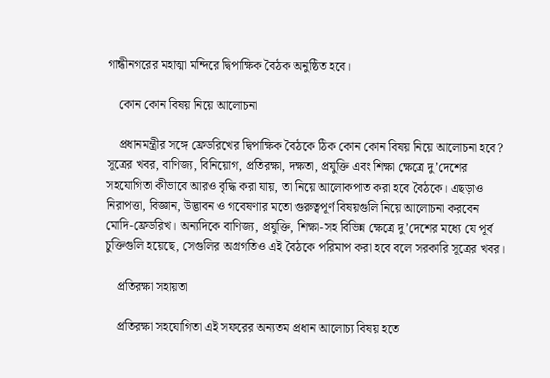গান্ধীনগরের মহাত্মা মন্দিরে দ্বিপাক্ষিক বৈঠক অনুষ্ঠিত হবে।

    কোন কোন বিষয় নিয়ে আলোচনা

    প্রধানমন্ত্রীর সঙ্গে ফ্রেডরিখের দ্বিপাক্ষিক বৈঠকে ঠিক কোন কোন বিষয় নিয়ে আলোচনা হবে? সূত্রের খবর, বাণিজ্য, বিনিয়োগ, প্রতিরক্ষা, দক্ষতা, প্রযুক্তি এবং শিক্ষা ক্ষেত্রে দু’দেশের সহযোগিতা কীভাবে আরও বৃদ্ধি করা যায়, তা নিয়ে আলোকপাত করা হবে বৈঠকে। এছড়াও নিরাপত্তা, বিজ্ঞান, উদ্ভাবন ও গবেষণার মতো গুরুত্বপূর্ণ বিষয়গুলি নিয়ে আলোচনা করবেন মোদি-ফ্রেডরিখ। অন্যদিকে বাণিজ্য, প্রযুক্তি, শিক্ষা-সহ বিভিন্ন ক্ষেত্রে দু’দেশের মধ্যে যে পূর্ব চুক্তিগুলি হয়েছে, সেগুলির অগ্রগতিও এই বৈঠকে পরিমাপ করা হবে বলে সরকারি সূত্রের খবর।

    প্রতিরক্ষা সহায়তা

    প্রতিরক্ষা সহযোগিতা এই সফরের অন্যতম প্রধান আলোচ্য বিষয় হতে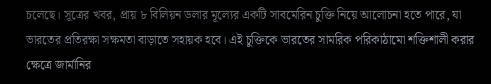চলেছে। সূত্রের খবর, প্রায় ৮ বিলিয়ন ডলার মূল্যের একটি সাবমেরিন চুক্তি নিয়ে আলোচনা হতে পারে, যা ভারতের প্রতিরক্ষা সক্ষমতা বাড়াতে সহায়ক হবে। এই চুক্তিকে ভারতের সামরিক পরিকাঠামো শক্তিশালী করার ক্ষেত্রে জার্মানির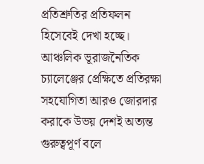প্রতিশ্রুতির প্রতিফলন হিসেবেই দেখা হচ্ছে। আঞ্চলিক ভূরাজনৈতিক চ্যালেঞ্জের প্রেক্ষিতে প্রতিরক্ষা সহযোগিতা আরও জোরদার করাকে উভয় দেশই অত্যন্ত গুরুত্বপূর্ণ বলে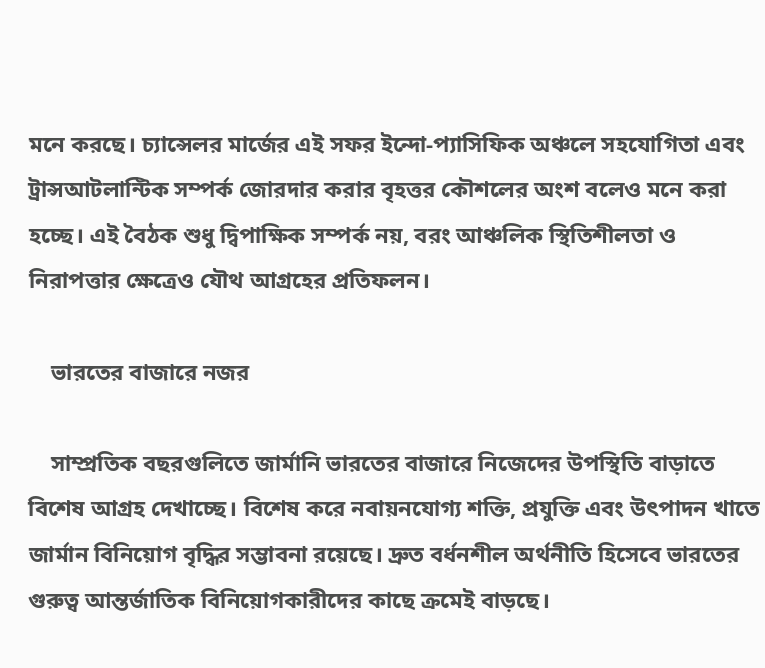মনে করছে। চ্যান্সেলর মার্জের এই সফর ইন্দো-প্যাসিফিক অঞ্চলে সহযোগিতা এবং ট্রান্সআটলান্টিক সম্পর্ক জোরদার করার বৃহত্তর কৌশলের অংশ বলেও মনে করা হচ্ছে। এই বৈঠক শুধু দ্বিপাক্ষিক সম্পর্ক নয়, বরং আঞ্চলিক স্থিতিশীলতা ও নিরাপত্তার ক্ষেত্রেও যৌথ আগ্রহের প্রতিফলন।

    ভারতের বাজারে নজর

    সাম্প্রতিক বছরগুলিতে জার্মানি ভারতের বাজারে নিজেদের উপস্থিতি বাড়াতে বিশেষ আগ্রহ দেখাচ্ছে। বিশেষ করে নবায়নযোগ্য শক্তি, প্রযুক্তি এবং উৎপাদন খাতে জার্মান বিনিয়োগ বৃদ্ধির সম্ভাবনা রয়েছে। দ্রুত বর্ধনশীল অর্থনীতি হিসেবে ভারতের গুরুত্ব আন্তর্জাতিক বিনিয়োগকারীদের কাছে ক্রমেই বাড়ছে।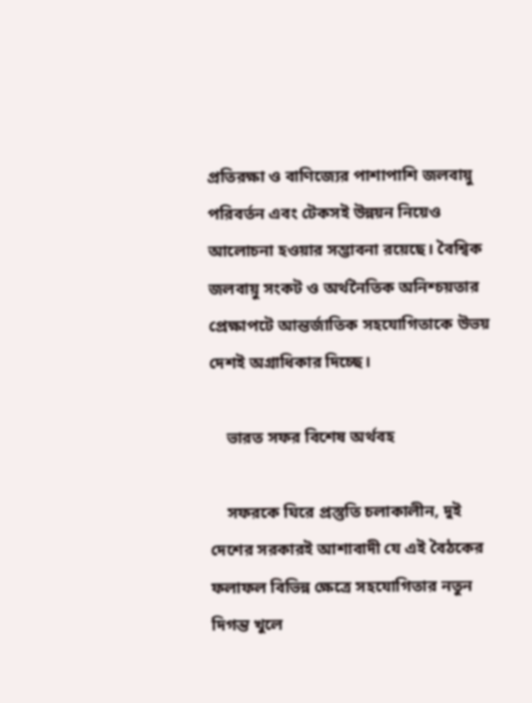প্রতিরক্ষা ও বাণিজ্যের পাশাপাশি জলবায়ু পরিবর্তন এবং টেকসই উন্নয়ন নিয়েও আলোচনা হওয়ার সম্ভাবনা রয়েছে। বৈশ্বিক জলবায়ু সংকট ও অর্থনৈতিক অনিশ্চয়তার প্রেক্ষাপটে আন্তর্জাতিক সহযোগিতাকে উভয় দেশই অগ্রাধিকার দিচ্ছে।

    ভারত সফর বিশেষ অর্থবহ

    সফরকে ঘিরে প্রস্তুতি চলাকালীন, দুই দেশের সরকারই আশাবাদী যে এই বৈঠকের ফলাফল বিভিন্ন ক্ষেত্রে সহযোগিতার নতুন দিগন্ত খুলে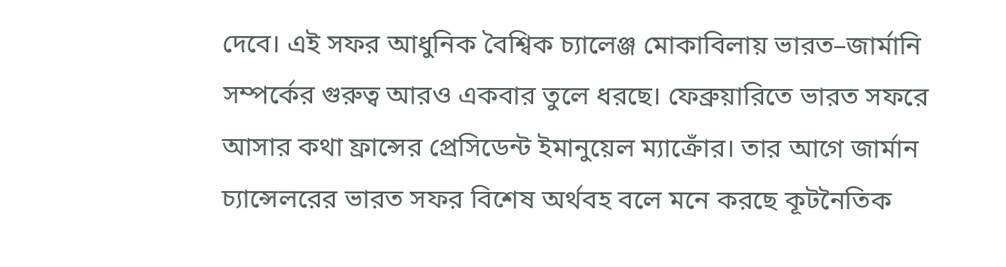দেবে। এই সফর আধুনিক বৈশ্বিক চ্যালেঞ্জ মোকাবিলায় ভারত–জার্মানি সম্পর্কের গুরুত্ব আরও একবার তুলে ধরছে। ফেব্রুয়ারিতে ভারত সফরে আসার কথা ফ্রান্সের প্রেসিডেন্ট ইমানুয়েল ম্যাক্রোঁর। তার আগে জার্মান চ্যান্সেলরের ভারত সফর বিশেষ অর্থবহ বলে মনে করছে কূটনৈতিক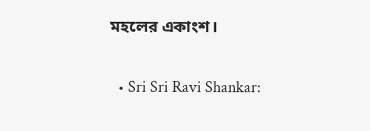মহলের একাংশ।

  • Sri Sri Ravi Shankar: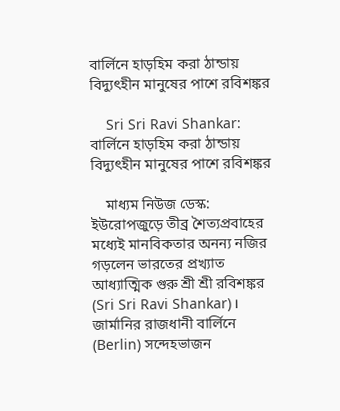বার্লিনে হাড়হিম করা ঠান্ডায় বিদ্যুৎহীন মানুষের পাশে রবিশঙ্কর

    Sri Sri Ravi Shankar: বার্লিনে হাড়হিম করা ঠান্ডায় বিদ্যুৎহীন মানুষের পাশে রবিশঙ্কর

    মাধ্যম নিউজ ডেস্ক: ইউরোপজুড়ে তীব্র শৈত্যপ্রবাহের মধ্যেই মানবিকতার অনন্য নজির গড়লেন ভারতের প্রখ্যাত আধ্যাত্মিক গুরু শ্রী শ্রী রবিশঙ্কর (Sri Sri Ravi Shankar)। জার্মানির রাজধানী বার্লিনে (Berlin) সন্দেহভাজন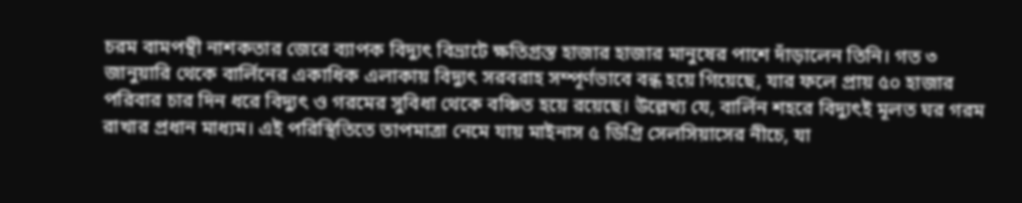চরম বামপন্থী নাশকতার জেরে ব্যাপক বিদ্যুৎ বিভ্রাটে ক্ষতিগ্রস্ত হাজার হাজার মানুষের পাশে দাঁড়ালেন তিনি। গত ৩ জানুয়ারি থেকে বার্লিনের একাধিক এলাকায় বিদ্যুৎ সরবরাহ সম্পূর্ণভাবে বন্ধ হয়ে গিয়েছে, যার ফলে প্রায় ৫০ হাজার পরিবার চার দিন ধরে বিদ্যুৎ ও গরমের সুবিধা থেকে বঞ্চিত হয়ে রয়েছে। উল্লেখ্য যে, বার্লিন শহরে বিদ্যুৎই মূলত ঘর গরম রাখার প্রধান মাধ্যম। এই পরিস্থিতিতে তাপমাত্রা নেমে যায় মাইনাস ৫ ডিগ্রি সেলসিয়াসের নীচে, যা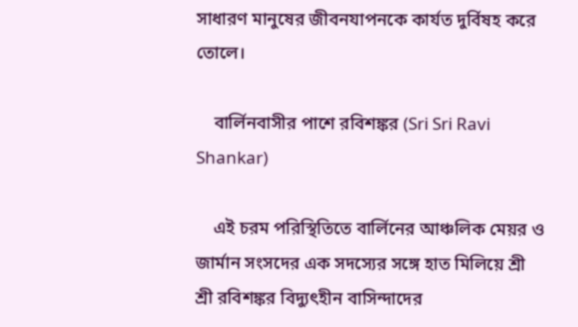সাধারণ মানুষের জীবনযাপনকে কার্যত দুর্বিষহ করে তোলে।

    বার্লিনবাসীর পাশে রবিশঙ্কর (Sri Sri Ravi Shankar)

    এই চরম পরিস্থিতিতে বার্লিনের আঞ্চলিক মেয়র ও জার্মান সংসদের এক সদস্যের সঙ্গে হাত মিলিয়ে শ্রী শ্রী রবিশঙ্কর বিদ্যুৎহীন বাসিন্দাদের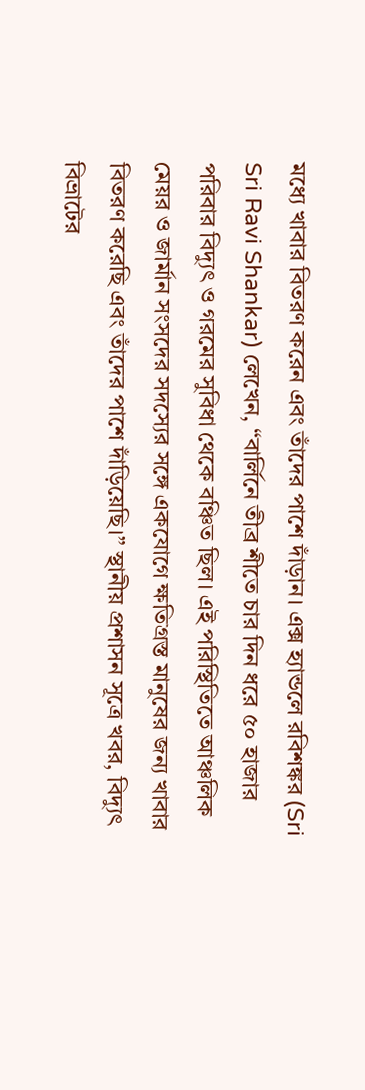মধ্যে খাবার বিতরণ করেন এবং তাঁদের পাশে দাঁড়ান। এক্স হ্যান্ডলে রবিশঙ্কর (Sri Sri Ravi Shankar) লেখেন, “বার্লিনে তীব্র শীতে চার দিন ধরে ৫০ হাজার পরিবার বিদ্যুৎ ও গরমের সুবিধা থেকে বঞ্চিত ছিল। এই পরিস্থিতিতে আঞ্চলিক মেয়র ও জার্মান সংসদের সদস্যের সঙ্গে একযোগে ক্ষতিগ্রস্ত মানুষের জন্য খাবার বিতরণ করেছি এবং তাঁদের পাশে দাঁড়িয়েছি।” স্থানীয় প্রশাসন সূত্রে খবর, বিদ্যুৎ বিভ্রাটের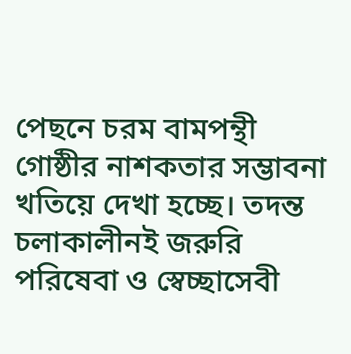পেছনে চরম বামপন্থী গোষ্ঠীর নাশকতার সম্ভাবনা খতিয়ে দেখা হচ্ছে। তদন্ত চলাকালীনই জরুরি পরিষেবা ও স্বেচ্ছাসেবী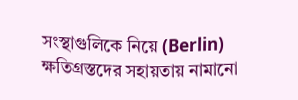সংস্থাগুলিকে নিয়ে (Berlin) ক্ষতিগ্রস্তদের সহায়তায় নামানো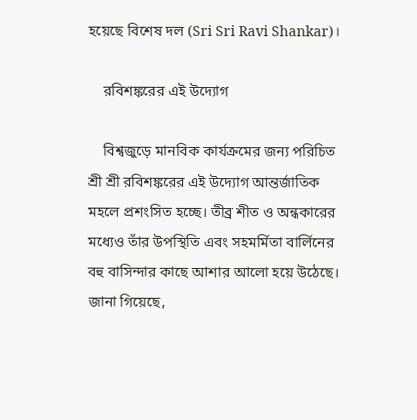হয়েছে বিশেষ দল (Sri Sri Ravi Shankar)।

    রবিশঙ্করের এই উদ্যোগ

    বিশ্বজুড়ে মানবিক কার্যক্রমের জন্য পরিচিত শ্রী শ্রী রবিশঙ্করের এই উদ্যোগ আন্তর্জাতিক মহলে প্রশংসিত হচ্ছে। তীব্র শীত ও অন্ধকারের মধ্যেও তাঁর উপস্থিতি এবং সহমর্মিতা বার্লিনের বহু বাসিন্দার কাছে আশার আলো হয়ে উঠেছে। জানা গিয়েছে,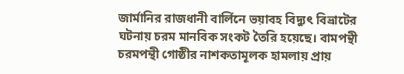জার্মানির রাজধানী বার্লিনে ভয়াবহ বিদ্যুৎ বিভ্রাটের ঘটনায় চরম মানবিক সংকট তৈরি হয়েছে। বামপন্থী চরমপন্থী গোষ্ঠীর নাশকতামূলক হামলায় প্রায়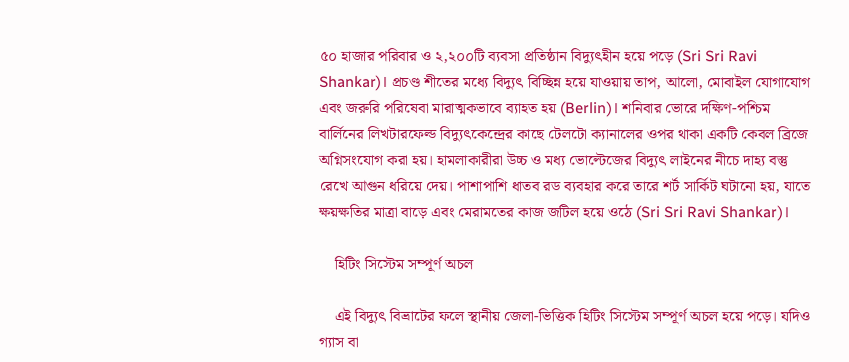৫০ হাজার পরিবার ও ২,২০০টি ব্যবসা প্রতিষ্ঠান বিদ্যুৎহীন হয়ে পড়ে (Sri Sri Ravi Shankar)। প্রচণ্ড শীতের মধ্যে বিদ্যুৎ বিচ্ছিন্ন হয়ে যাওয়ায় তাপ, আলো, মোবাইল যোগাযোগ এবং জরুরি পরিষেবা মারাত্মকভাবে ব্যাহত হয় (Berlin)। শনিবার ভোরে দক্ষিণ-পশ্চিম বার্লিনের লিখটারফেল্ড বিদ্যুৎকেন্দ্রের কাছে টেলটো ক্যানালের ওপর থাকা একটি কেবল ব্রিজে অগ্নিসংযোগ করা হয়। হামলাকারীরা উচ্চ ও মধ্য ভোল্টেজের বিদ্যুৎ লাইনের নীচে দাহ্য বস্তু রেখে আগুন ধরিয়ে দেয়। পাশাপাশি ধাতব রড ব্যবহার করে তারে শর্ট সার্কিট ঘটানো হয়, যাতে ক্ষয়ক্ষতির মাত্রা বাড়ে এবং মেরামতের কাজ জটিল হয়ে ওঠে (Sri Sri Ravi Shankar)।

    হিটিং সিস্টেম সম্পূর্ণ অচল

    এই বিদ্যুৎ বিভ্রাটের ফলে স্থানীয় জেলা-ভিত্তিক হিটিং সিস্টেম সম্পূর্ণ অচল হয়ে পড়ে। যদিও গ্যাস বা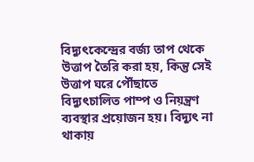বিদ্যুৎকেন্দ্রের বর্জ্য তাপ থেকে উত্তাপ তৈরি করা হয়, কিন্তু সেই উত্তাপ ঘরে পৌঁছাতে বিদ্যুৎচালিত পাম্প ও নিয়ন্ত্রণ ব্যবস্থার প্রয়োজন হয়। বিদ্যুৎ না থাকায়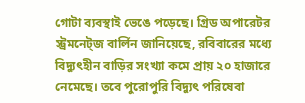গোটা ব্যবস্থাই ভেঙে পড়েছে। গ্রিড অপারেটর স্ট্রমনেট্‌জ বার্লিন জানিয়েছে, রবিবারের মধ্যে বিদ্যুৎহীন বাড়ির সংখ্যা কমে প্রায় ২০ হাজারে নেমেছে। তবে পুরোপুরি বিদ্যুৎ পরিষেবা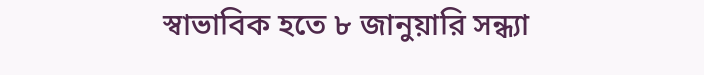স্বাভাবিক হতে ৮ জানুয়ারি সন্ধ্যা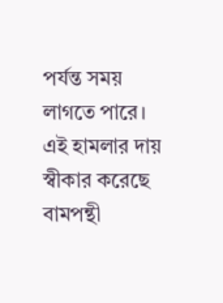পর্যন্ত সময় লাগতে পারে। এই হামলার দায় স্বীকার করেছে বামপন্থী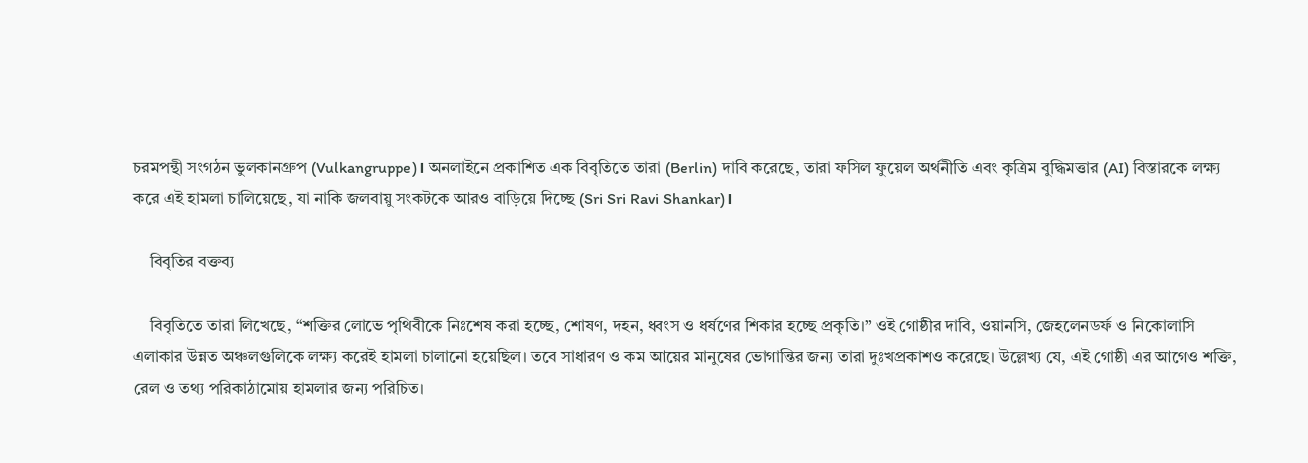চরমপন্থী সংগঠন ভুলকানগ্রুপ (Vulkangruppe)। অনলাইনে প্রকাশিত এক বিবৃতিতে তারা (Berlin) দাবি করেছে, তারা ফসিল ফুয়েল অর্থনীতি এবং কৃত্রিম বুদ্ধিমত্তার (AI) বিস্তারকে লক্ষ্য করে এই হামলা চালিয়েছে, যা নাকি জলবায়ু সংকটকে আরও বাড়িয়ে দিচ্ছে (Sri Sri Ravi Shankar)।

    বিবৃতির বক্তব্য

    বিবৃতিতে তারা লিখেছে, “শক্তির লোভে পৃথিবীকে নিঃশেষ করা হচ্ছে, শোষণ, দহন, ধ্বংস ও ধর্ষণের শিকার হচ্ছে প্রকৃতি।” ওই গোষ্ঠীর দাবি, ওয়ানসি, জেহলেনডর্ফ ও নিকোলাসি এলাকার উন্নত অঞ্চলগুলিকে লক্ষ্য করেই হামলা চালানো হয়েছিল। তবে সাধারণ ও কম আয়ের মানুষের ভোগান্তির জন্য তারা দুঃখপ্রকাশও করেছে। উল্লেখ্য যে, এই গোষ্ঠী এর আগেও শক্তি, রেল ও তথ্য পরিকাঠামোয় হামলার জন্য পরিচিত।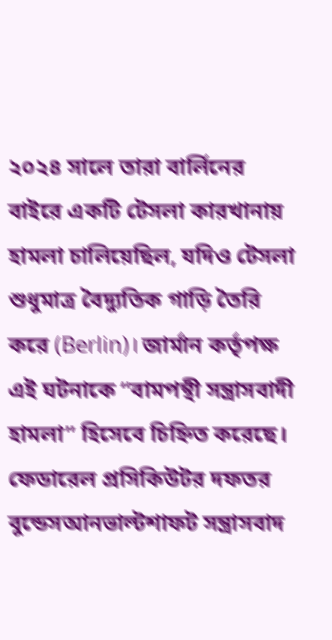২০২৪ সালে তারা বার্লিনের বাইরে একটি টেসলা কারখানায় হামলা চালিয়েছিল, যদিও টেসলা শুধুমাত্র বৈদ্যুতিক গাড়ি তৈরি করে (Berlin)। জার্মান কর্তৃপক্ষ এই ঘটনাকে “বামপন্থী সন্ত্রাসবাদী হামলা” হিসেবে চিহ্নিত করেছে। ফেডারেল প্রসিকিউটর দফতর বুন্ডেসআনভাল্টশাফট সন্ত্রাসবাদ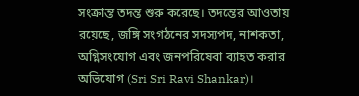সংক্রান্ত তদন্ত শুরু করেছে। তদন্তের আওতায় রয়েছে, জঙ্গি সংগঠনের সদস্যপদ, নাশকতা, অগ্নিসংযোগ এবং জনপরিষেবা ব্যাহত করার অভিযোগ (Sri Sri Ravi Shankar)।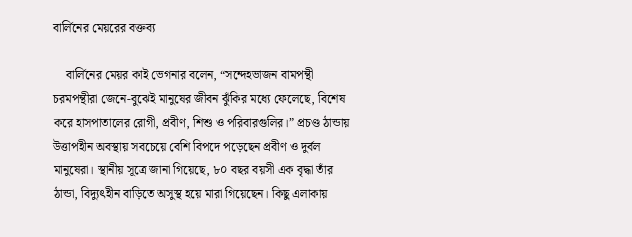বার্লিনের মেয়রের বক্তব্য

    বার্লিনের মেয়র কাই ভেগনার বলেন, “সন্দেহভাজন বামপন্থী চরমপন্থীরা জেনে-বুঝেই মানুষের জীবন ঝুঁকির মধ্যে ফেলেছে, বিশেষ করে হাসপাতালের রোগী, প্রবীণ, শিশু ও পরিবারগুলির।” প্রচণ্ড ঠান্ডায় উত্তাপহীন অবস্থায় সবচেয়ে বেশি বিপদে পড়েছেন প্রবীণ ও দুর্বল মানুষেরা। স্থানীয় সূত্রে জানা গিয়েছে, ৮০ বছর বয়সী এক বৃদ্ধা তাঁর ঠান্ডা, বিদ্যুৎহীন বাড়িতে অসুস্থ হয়ে মারা গিয়েছেন। কিছু এলাকায়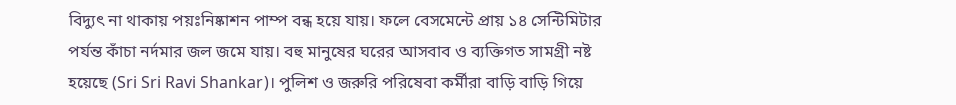বিদ্যুৎ না থাকায় পয়ঃনিষ্কাশন পাম্প বন্ধ হয়ে যায়। ফলে বেসমেন্টে প্রায় ১৪ সেন্টিমিটার পর্যন্ত কাঁচা নর্দমার জল জমে যায়। বহু মানুষের ঘরের আসবাব ও ব্যক্তিগত সামগ্রী নষ্ট হয়েছে (Sri Sri Ravi Shankar)। পুলিশ ও জরুরি পরিষেবা কর্মীরা বাড়ি বাড়ি গিয়ে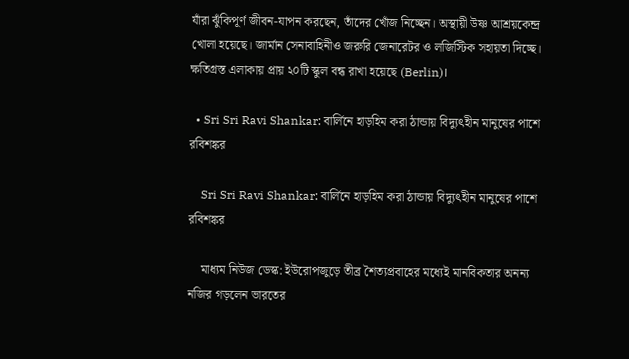যাঁরা ঝুঁকিপূর্ণ জীবন-যাপন করছেন, তাঁদের খোঁজ নিচ্ছেন। অস্থায়ী উষ্ণ আশ্রয়কেন্দ্র খোলা হয়েছে। জার্মান সেনাবাহিনীও জরুরি জেনারেটর ও লজিস্টিক সহায়তা দিচ্ছে। ক্ষতিগ্রস্ত এলাকায় প্রায় ২০টি স্কুল বন্ধ রাখা হয়েছে (Berlin)।

  • Sri Sri Ravi Shankar: বার্লিনে হাড়হিম করা ঠান্ডায় বিদ্যুৎহীন মানুষের পাশে রবিশঙ্কর

    Sri Sri Ravi Shankar: বার্লিনে হাড়হিম করা ঠান্ডায় বিদ্যুৎহীন মানুষের পাশে রবিশঙ্কর

    মাধ্যম নিউজ ডেস্ক: ইউরোপজুড়ে তীব্র শৈত্যপ্রবাহের মধ্যেই মানবিকতার অনন্য নজির গড়লেন ভারতের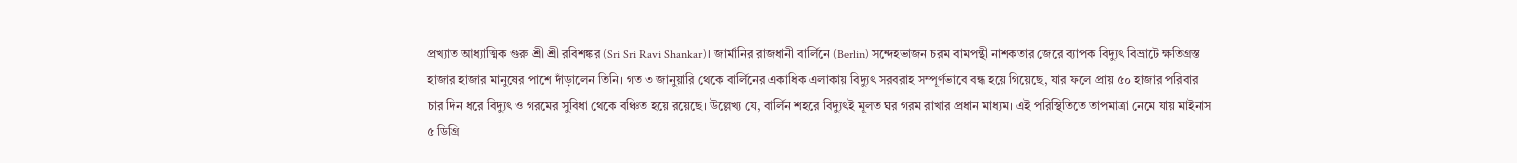প্রখ্যাত আধ্যাত্মিক গুরু শ্রী শ্রী রবিশঙ্কর (Sri Sri Ravi Shankar)। জার্মানির রাজধানী বার্লিনে (Berlin) সন্দেহভাজন চরম বামপন্থী নাশকতার জেরে ব্যাপক বিদ্যুৎ বিভ্রাটে ক্ষতিগ্রস্ত হাজার হাজার মানুষের পাশে দাঁড়ালেন তিনি। গত ৩ জানুয়ারি থেকে বার্লিনের একাধিক এলাকায় বিদ্যুৎ সরবরাহ সম্পূর্ণভাবে বন্ধ হয়ে গিয়েছে, যার ফলে প্রায় ৫০ হাজার পরিবার চার দিন ধরে বিদ্যুৎ ও গরমের সুবিধা থেকে বঞ্চিত হয়ে রয়েছে। উল্লেখ্য যে, বার্লিন শহরে বিদ্যুৎই মূলত ঘর গরম রাখার প্রধান মাধ্যম। এই পরিস্থিতিতে তাপমাত্রা নেমে যায় মাইনাস ৫ ডিগ্রি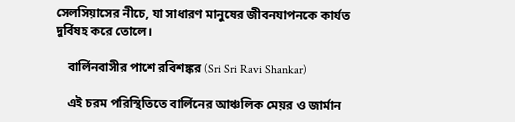সেলসিয়াসের নীচে, যা সাধারণ মানুষের জীবনযাপনকে কার্যত দুর্বিষহ করে তোলে।

    বার্লিনবাসীর পাশে রবিশঙ্কর (Sri Sri Ravi Shankar)

    এই চরম পরিস্থিতিতে বার্লিনের আঞ্চলিক মেয়র ও জার্মান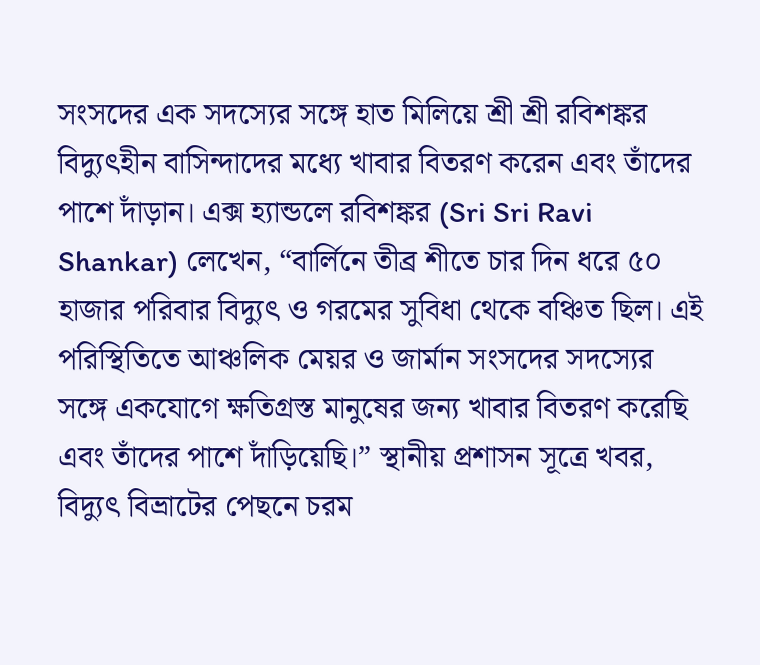সংসদের এক সদস্যের সঙ্গে হাত মিলিয়ে শ্রী শ্রী রবিশঙ্কর বিদ্যুৎহীন বাসিন্দাদের মধ্যে খাবার বিতরণ করেন এবং তাঁদের পাশে দাঁড়ান। এক্স হ্যান্ডলে রবিশঙ্কর (Sri Sri Ravi Shankar) লেখেন, “বার্লিনে তীব্র শীতে চার দিন ধরে ৫০ হাজার পরিবার বিদ্যুৎ ও গরমের সুবিধা থেকে বঞ্চিত ছিল। এই পরিস্থিতিতে আঞ্চলিক মেয়র ও জার্মান সংসদের সদস্যের সঙ্গে একযোগে ক্ষতিগ্রস্ত মানুষের জন্য খাবার বিতরণ করেছি এবং তাঁদের পাশে দাঁড়িয়েছি।” স্থানীয় প্রশাসন সূত্রে খবর, বিদ্যুৎ বিভ্রাটের পেছনে চরম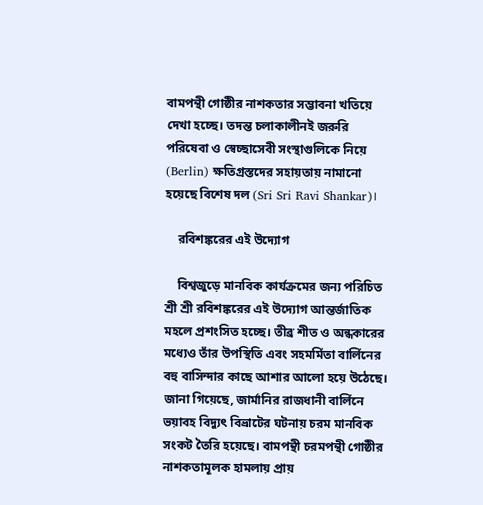বামপন্থী গোষ্ঠীর নাশকতার সম্ভাবনা খতিয়ে দেখা হচ্ছে। তদন্ত চলাকালীনই জরুরি পরিষেবা ও স্বেচ্ছাসেবী সংস্থাগুলিকে নিয়ে (Berlin) ক্ষতিগ্রস্তদের সহায়তায় নামানো হয়েছে বিশেষ দল (Sri Sri Ravi Shankar)।

    রবিশঙ্করের এই উদ্যোগ

    বিশ্বজুড়ে মানবিক কার্যক্রমের জন্য পরিচিত শ্রী শ্রী রবিশঙ্করের এই উদ্যোগ আন্তর্জাতিক মহলে প্রশংসিত হচ্ছে। তীব্র শীত ও অন্ধকারের মধ্যেও তাঁর উপস্থিতি এবং সহমর্মিতা বার্লিনের বহু বাসিন্দার কাছে আশার আলো হয়ে উঠেছে। জানা গিয়েছে, জার্মানির রাজধানী বার্লিনে ভয়াবহ বিদ্যুৎ বিভ্রাটের ঘটনায় চরম মানবিক সংকট তৈরি হয়েছে। বামপন্থী চরমপন্থী গোষ্ঠীর নাশকতামূলক হামলায় প্রায়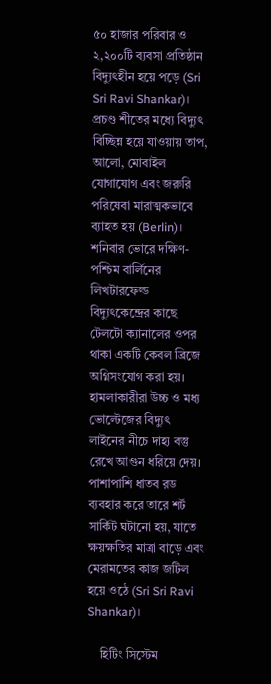৫০ হাজার পরিবার ও ২,২০০টি ব্যবসা প্রতিষ্ঠান বিদ্যুৎহীন হয়ে পড়ে (Sri Sri Ravi Shankar)। প্রচণ্ড শীতের মধ্যে বিদ্যুৎ বিচ্ছিন্ন হয়ে যাওয়ায় তাপ, আলো, মোবাইল যোগাযোগ এবং জরুরি পরিষেবা মারাত্মকভাবে ব্যাহত হয় (Berlin)। শনিবার ভোরে দক্ষিণ-পশ্চিম বার্লিনের লিখটারফেল্ড বিদ্যুৎকেন্দ্রের কাছে টেলটো ক্যানালের ওপর থাকা একটি কেবল ব্রিজে অগ্নিসংযোগ করা হয়। হামলাকারীরা উচ্চ ও মধ্য ভোল্টেজের বিদ্যুৎ লাইনের নীচে দাহ্য বস্তু রেখে আগুন ধরিয়ে দেয়। পাশাপাশি ধাতব রড ব্যবহার করে তারে শর্ট সার্কিট ঘটানো হয়, যাতে ক্ষয়ক্ষতির মাত্রা বাড়ে এবং মেরামতের কাজ জটিল হয়ে ওঠে (Sri Sri Ravi Shankar)।

    হিটিং সিস্টেম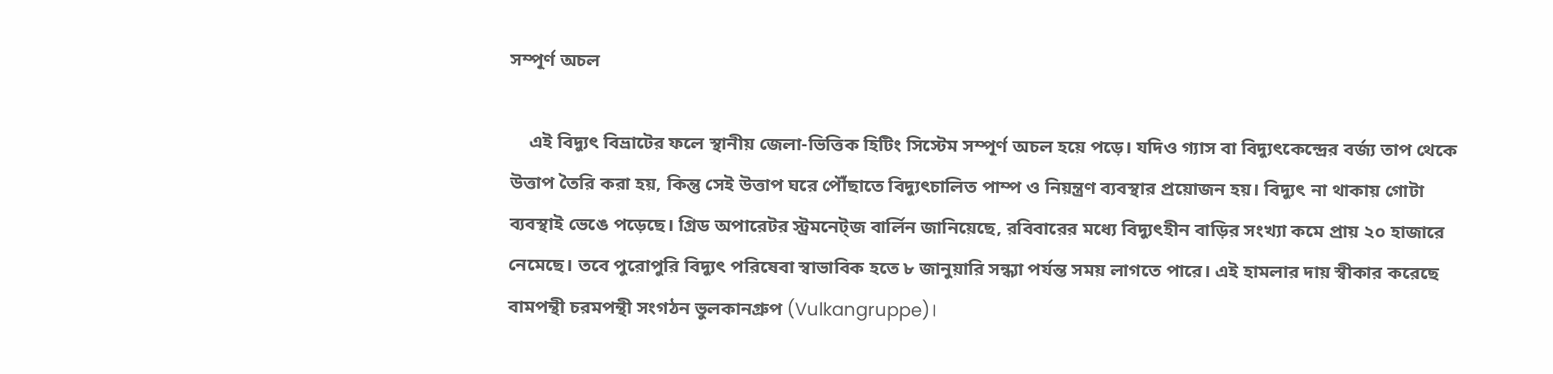সম্পূর্ণ অচল

    এই বিদ্যুৎ বিভ্রাটের ফলে স্থানীয় জেলা-ভিত্তিক হিটিং সিস্টেম সম্পূর্ণ অচল হয়ে পড়ে। যদিও গ্যাস বা বিদ্যুৎকেন্দ্রের বর্জ্য তাপ থেকে উত্তাপ তৈরি করা হয়, কিন্তু সেই উত্তাপ ঘরে পৌঁছাতে বিদ্যুৎচালিত পাম্প ও নিয়ন্ত্রণ ব্যবস্থার প্রয়োজন হয়। বিদ্যুৎ না থাকায় গোটা ব্যবস্থাই ভেঙে পড়েছে। গ্রিড অপারেটর স্ট্রমনেট্‌জ বার্লিন জানিয়েছে, রবিবারের মধ্যে বিদ্যুৎহীন বাড়ির সংখ্যা কমে প্রায় ২০ হাজারে নেমেছে। তবে পুরোপুরি বিদ্যুৎ পরিষেবা স্বাভাবিক হতে ৮ জানুয়ারি সন্ধ্যা পর্যন্ত সময় লাগতে পারে। এই হামলার দায় স্বীকার করেছে বামপন্থী চরমপন্থী সংগঠন ভুলকানগ্রুপ (Vulkangruppe)।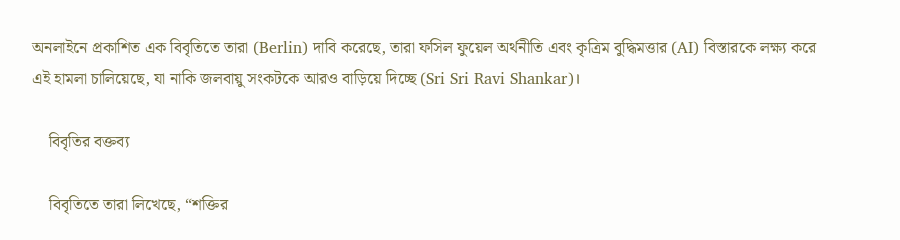অনলাইনে প্রকাশিত এক বিবৃতিতে তারা (Berlin) দাবি করেছে, তারা ফসিল ফুয়েল অর্থনীতি এবং কৃত্রিম বুদ্ধিমত্তার (AI) বিস্তারকে লক্ষ্য করে এই হামলা চালিয়েছে, যা নাকি জলবায়ু সংকটকে আরও বাড়িয়ে দিচ্ছে (Sri Sri Ravi Shankar)।

    বিবৃতির বক্তব্য

    বিবৃতিতে তারা লিখেছে, “শক্তির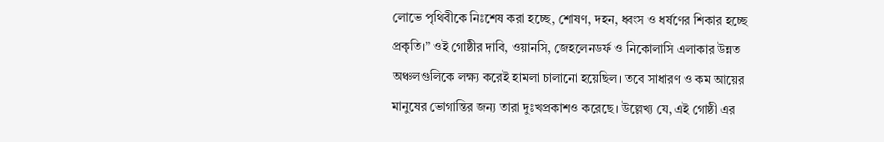লোভে পৃথিবীকে নিঃশেষ করা হচ্ছে, শোষণ, দহন, ধ্বংস ও ধর্ষণের শিকার হচ্ছে প্রকৃতি।” ওই গোষ্ঠীর দাবি, ওয়ানসি, জেহলেনডর্ফ ও নিকোলাসি এলাকার উন্নত অঞ্চলগুলিকে লক্ষ্য করেই হামলা চালানো হয়েছিল। তবে সাধারণ ও কম আয়ের মানুষের ভোগান্তির জন্য তারা দুঃখপ্রকাশও করেছে। উল্লেখ্য যে, এই গোষ্ঠী এর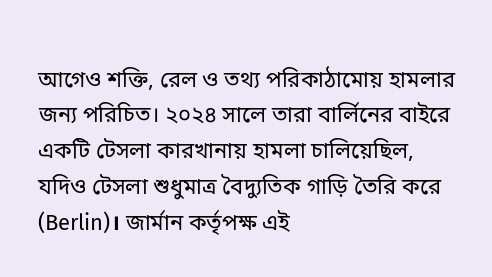আগেও শক্তি, রেল ও তথ্য পরিকাঠামোয় হামলার জন্য পরিচিত। ২০২৪ সালে তারা বার্লিনের বাইরে একটি টেসলা কারখানায় হামলা চালিয়েছিল, যদিও টেসলা শুধুমাত্র বৈদ্যুতিক গাড়ি তৈরি করে (Berlin)। জার্মান কর্তৃপক্ষ এই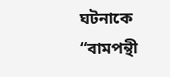ঘটনাকে “বামপন্থী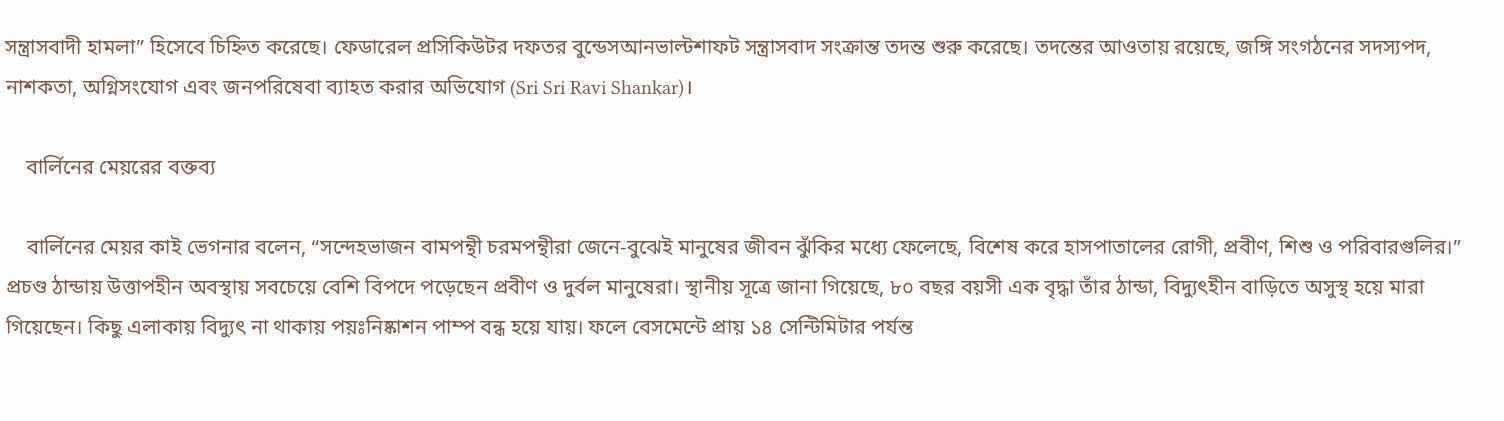সন্ত্রাসবাদী হামলা” হিসেবে চিহ্নিত করেছে। ফেডারেল প্রসিকিউটর দফতর বুন্ডেসআনভাল্টশাফট সন্ত্রাসবাদ সংক্রান্ত তদন্ত শুরু করেছে। তদন্তের আওতায় রয়েছে, জঙ্গি সংগঠনের সদস্যপদ, নাশকতা, অগ্নিসংযোগ এবং জনপরিষেবা ব্যাহত করার অভিযোগ (Sri Sri Ravi Shankar)।

    বার্লিনের মেয়রের বক্তব্য

    বার্লিনের মেয়র কাই ভেগনার বলেন, “সন্দেহভাজন বামপন্থী চরমপন্থীরা জেনে-বুঝেই মানুষের জীবন ঝুঁকির মধ্যে ফেলেছে, বিশেষ করে হাসপাতালের রোগী, প্রবীণ, শিশু ও পরিবারগুলির।” প্রচণ্ড ঠান্ডায় উত্তাপহীন অবস্থায় সবচেয়ে বেশি বিপদে পড়েছেন প্রবীণ ও দুর্বল মানুষেরা। স্থানীয় সূত্রে জানা গিয়েছে, ৮০ বছর বয়সী এক বৃদ্ধা তাঁর ঠান্ডা, বিদ্যুৎহীন বাড়িতে অসুস্থ হয়ে মারা গিয়েছেন। কিছু এলাকায় বিদ্যুৎ না থাকায় পয়ঃনিষ্কাশন পাম্প বন্ধ হয়ে যায়। ফলে বেসমেন্টে প্রায় ১৪ সেন্টিমিটার পর্যন্ত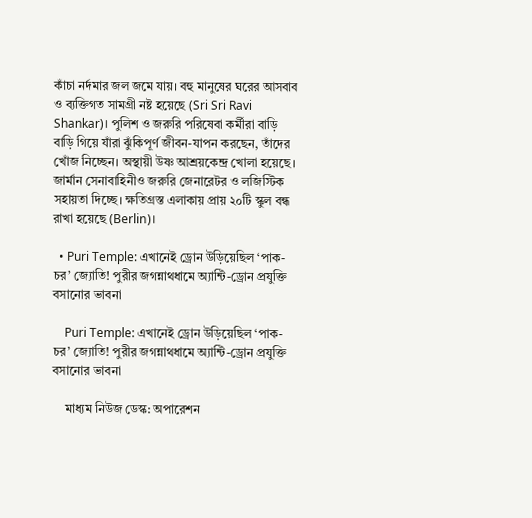কাঁচা নর্দমার জল জমে যায়। বহু মানুষের ঘরের আসবাব ও ব্যক্তিগত সামগ্রী নষ্ট হয়েছে (Sri Sri Ravi Shankar)। পুলিশ ও জরুরি পরিষেবা কর্মীরা বাড়ি বাড়ি গিয়ে যাঁরা ঝুঁকিপূর্ণ জীবন-যাপন করছেন, তাঁদের খোঁজ নিচ্ছেন। অস্থায়ী উষ্ণ আশ্রয়কেন্দ্র খোলা হয়েছে। জার্মান সেনাবাহিনীও জরুরি জেনারেটর ও লজিস্টিক সহায়তা দিচ্ছে। ক্ষতিগ্রস্ত এলাকায় প্রায় ২০টি স্কুল বন্ধ রাখা হয়েছে (Berlin)।

  • Puri Temple: এখানেই ড্রোন উড়িয়েছিল ‘পাক-চর’ জ্যোতি! পুরীর জগন্নাথধামে অ্যান্টি-ড্রোন প্রযুক্তি বসানোর ভাবনা

    Puri Temple: এখানেই ড্রোন উড়িয়েছিল ‘পাক-চর’ জ্যোতি! পুরীর জগন্নাথধামে অ্যান্টি-ড্রোন প্রযুক্তি বসানোর ভাবনা

    মাধ্যম নিউজ ডেস্ক: অপারেশন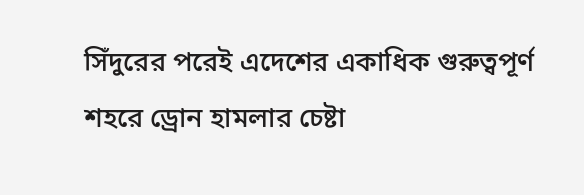সিঁদুরের পরেই এদেশের একাধিক গুরুত্বপূর্ণ শহরে ড্রোন হামলার চেষ্টা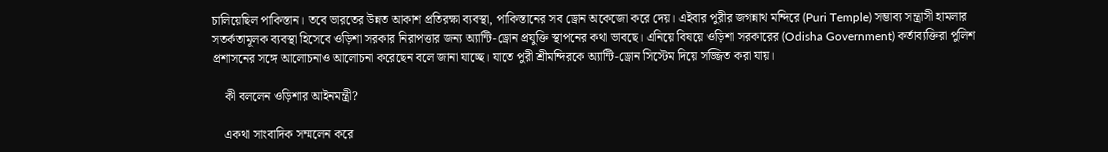চালিয়েছিল পাকিস্তান। তবে ভারতের উন্নত আকাশ প্রতিরক্ষা ব্যবস্থা, পাকিস্তানের সব ড্রোন অকেজো করে দেয়। এইবার পুরীর জগন্নাথ মন্দিরে (Puri Temple) সম্ভাব্য সন্ত্রাসী হামলার সতর্কতামূলক ব্যবস্থা হিসেবে ওড়িশা সরকার নিরাপত্তার জন্য অ্যান্টি-ড্রোন প্রযুক্তি স্থাপনের কথা ভাবছে। এনিয়ে বিষয়ে ওড়িশা সরকারের (Odisha Government) কর্তাব্যক্তিরা পুলিশ প্রশাসনের সঙ্গে আলোচনাও আলোচনা করেছেন বলে জানা যাচ্ছে। যাতে পুরী শ্রীমন্দিরকে অ্যান্টি-ড্রোন সিস্টেম দিয়ে সজ্জিত করা যায়।

    কী বললেন ওড়িশার আইনমন্ত্রী?

    একথা সাংবাদিক সম্মলেন করে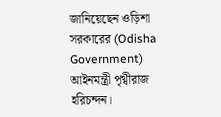জানিয়েছেন ওড়িশা সরকারের (Odisha Government) আইনমন্ত্রী পৃথ্বীরাজ হরিচন্দন।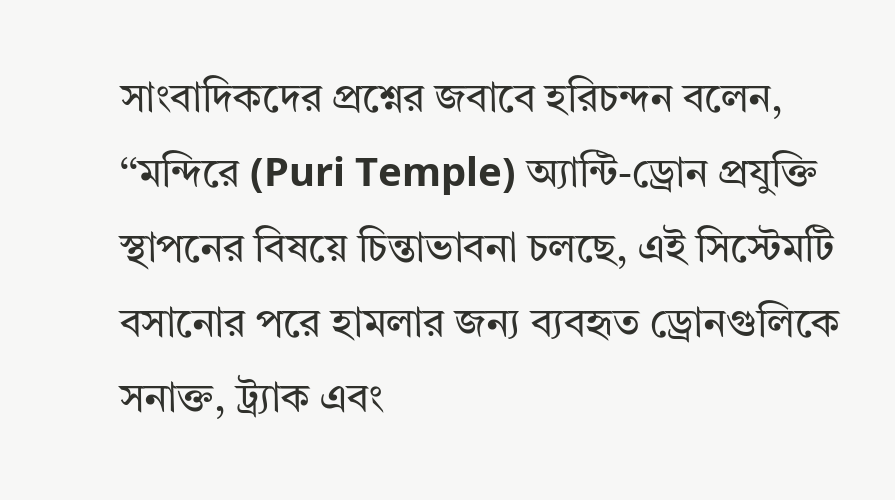সাংবাদিকদের প্রশ্নের জবাবে হরিচন্দন বলেন, ‘‘মন্দিরে (Puri Temple) অ্যান্টি-ড্রোন প্রযুক্তি স্থাপনের বিষয়ে চিন্তাভাবনা চলছে, এই সিস্টেমটি বসানোর পরে হামলার জন্য ব্যবহৃত ড্রোনগুলিকে সনাক্ত, ট্র্যাক এবং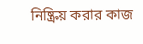নিষ্ক্রিয় করার কাজ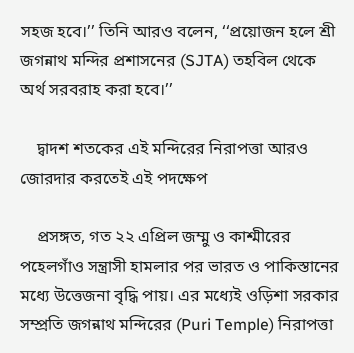সহজ হবে।’’ তিনি আরও বলেন, ‘‘প্রয়োজন হলে শ্রী জগন্নাথ মন্দির প্রশাসনের (SJTA) তহবিল থেকে অর্থ সরবরাহ করা হবে।’’

    দ্বাদশ শতকের এই মন্দিরের নিরাপত্তা আরও জোরদার করতেই এই পদক্ষেপ

    প্রসঙ্গত, গত ২২ এপ্রিল জম্মু ও কাশ্মীরের পহেলগাঁও সন্ত্রাসী হামলার পর ভারত ও পাকিস্তানের মধ্যে উত্তেজনা বৃদ্ধি পায়। এর মধ্যেই ওড়িশা সরকার সম্প্রতি জগন্নাথ মন্দিরের (Puri Temple) নিরাপত্তা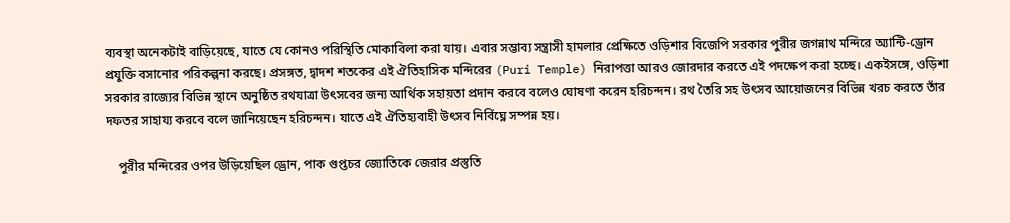ব্যবস্থা অনেকটাই বাড়িয়েছে, যাতে যে কোনও পরিস্থিতি মোকাবিলা করা যায়। এবার সম্ভাব্য সন্ত্রাসী হামলার প্রেক্ষিতে ওড়িশার বিজেপি সরকার পুরীর জগন্নাথ মন্দিরে অ্যান্টি-ড্রোন প্রযুক্তি বসানোর পরিকল্পনা করছে। প্রসঙ্গত, দ্বাদশ শতকের এই ঐতিহাসিক মন্দিরের (Puri Temple) নিরাপত্তা আরও জোরদার করতে এই পদক্ষেপ করা হচ্ছে। একইসঙ্গে, ওড়িশা সরকার রাজ্যের বিভিন্ন স্থানে অনুষ্ঠিত রথযাত্রা উৎসবের জন্য আর্থিক সহায়তা প্রদান করবে বলেও ঘোষণা করেন হরিচন্দন। রথ তৈরি সহ উৎসব আয়োজনের বিভিন্ন খরচ করতে তাঁর দফতর সাহায্য করবে বলে জানিয়েছেন হরিচন্দন। যাতে এই ঐতিহ্যবাহী উৎসব নির্বিঘ্নে সম্পন্ন হয়।

    পুরীর মন্দিরের ওপর উড়িয়েছিল ড্রোন, পাক গুপ্তচর জ্যোতিকে জেরার প্রস্তুতি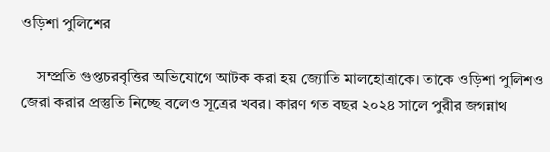ওড়িশা পুলিশের

    সম্প্রতি গুপ্তচরবৃত্তির অভিযোগে আটক করা হয় জ্যোতি মালহোত্রাকে। তাকে ওড়িশা পুলিশও জেরা করার প্রস্তুতি নিচ্ছে বলেও সূত্রের খবর। কারণ গত বছর ২০২৪ সালে পুরীর জগন্নাথ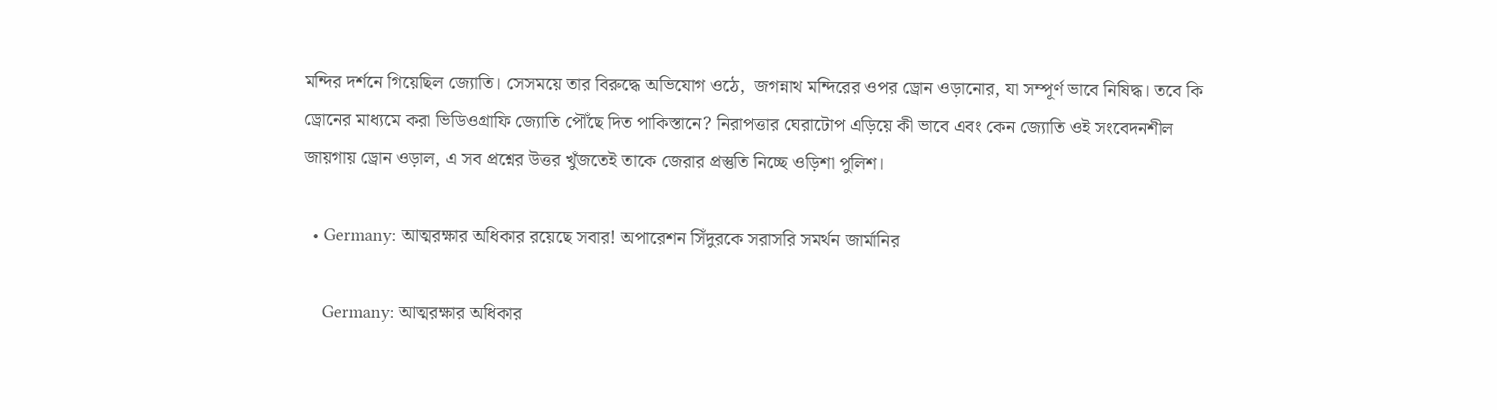মন্দির দর্শনে গিয়েছিল জ্যোতি। সেসময়ে তার বিরুদ্ধে অভিযোগ ওঠে,  জগন্নাথ মন্দিরের ওপর ড্রোন ওড়ানোর, যা সম্পূর্ণ ভাবে নিষিদ্ধ। তবে কি ড্রোনের মাধ্যমে করা ভিডিওগ্রাফি জ্যোতি পৌঁছে দিত পাকিস্তানে? নিরাপত্তার ঘেরাটোপ এড়িয়ে কী ভাবে এবং কেন জ্যোতি ওই সংবেদনশীল জায়গায় ড্রোন ওড়াল, এ সব প্রশ্নের উত্তর খুঁজতেই তাকে জেরার প্রস্তুতি নিচ্ছে ওড়িশা পুলিশ।

  • Germany: আত্মরক্ষার অধিকার রয়েছে সবার! অপারেশন সিঁদুরকে সরাসরি সমর্থন জার্মানির

    Germany: আত্মরক্ষার অধিকার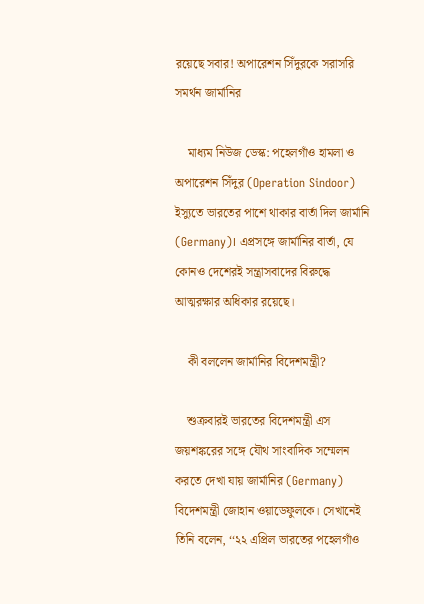রয়েছে সবার! অপারেশন সিঁদুরকে সরাসরি সমর্থন জার্মানির

    মাধ্যম নিউজ ডেস্ক: পহেলগাঁও হামলা ও অপারেশন সিঁদুর (Operation Sindoor) ইস্যুতে ভারতের পাশে থাকার বার্তা দিল জার্মানি (Germany)। এপ্রসঙ্গে জার্মানির বার্তা, যে কোনও দেশেরই সন্ত্রাসবাদের বিরুদ্ধে আত্মরক্ষার অধিকার রয়েছে।

    কী বললেন জার্মানির বিদেশমন্ত্রী?

    শুক্রবারই ভারতের বিদেশমন্ত্রী এস জয়শঙ্করের সঙ্গে যৌথ সাংবাদিক সম্মেলন করতে দেখা যায় জার্মানির (Germany) বিদেশমন্ত্রী জোহান ওয়াডেফুলকে। সেখানেই তিনি বলেন, ‘‘২২ এপ্রিল ভারতের পহেলগাঁও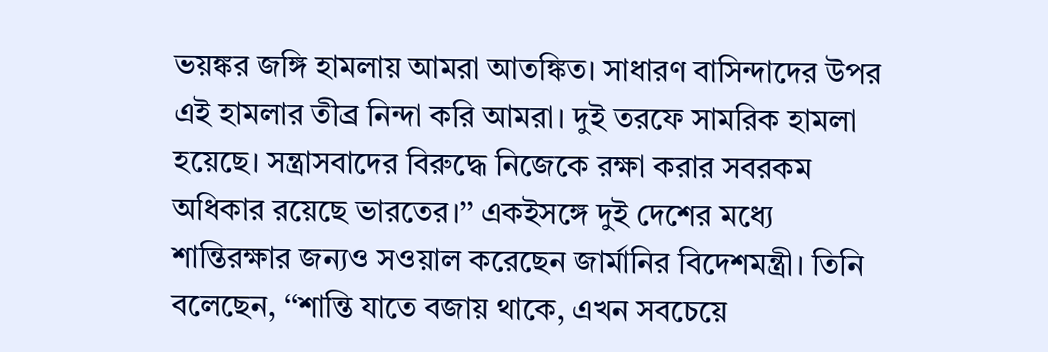ভয়ঙ্কর জঙ্গি হামলায় আমরা আতঙ্কিত। সাধারণ বাসিন্দাদের উপর এই হামলার তীব্র নিন্দা করি আমরা। দুই তরফে সামরিক হামলা হয়েছে। সন্ত্রাসবাদের বিরুদ্ধে নিজেকে রক্ষা করার সবরকম অধিকার রয়েছে ভারতের।’’ একইসঙ্গে দুই দেশের মধ্যে শান্তিরক্ষার জন্যও সওয়াল করেছেন জার্মানির বিদেশমন্ত্রী। তিনি বলেছেন, ‘‘শান্তি যাতে বজায় থাকে, এখন সবচেয়ে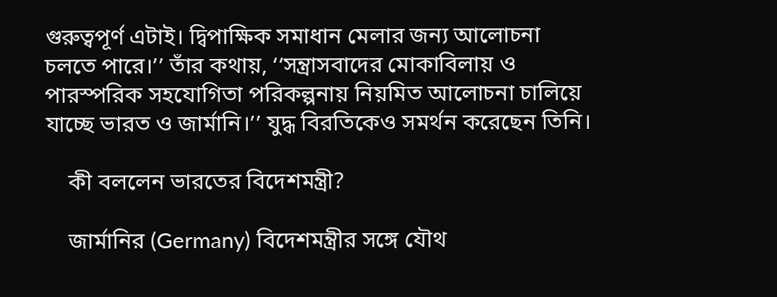গুরুত্বপূর্ণ এটাই। দ্বিপাক্ষিক সমাধান মেলার জন্য আলোচনা চলতে পারে।’’ তাঁর কথায়, ‘‘সন্ত্রাসবাদের মোকাবিলায় ও পারস্পরিক সহযোগিতা পরিকল্পনায় নিয়মিত আলোচনা চালিয়ে যাচ্ছে ভারত ও জার্মানি।’’ যুদ্ধ বিরতিকেও সমর্থন করেছেন তিনি।

    কী বললেন ভারতের বিদেশমন্ত্রী?

    জার্মানির (Germany) বিদেশমন্ত্রীর সঙ্গে যৌথ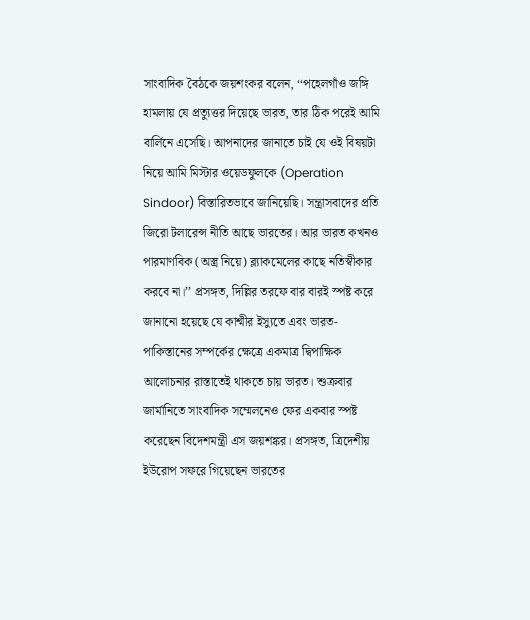সাংবাদিক বৈঠকে জয়শংকর বলেন, ‘‘পহেলগাঁও জঙ্গি হামলায় যে প্রত্যুত্তর দিয়েছে ভারত, তার ঠিক পরেই আমি বার্লিনে এসেছি। আপনাদের জানাতে চাই যে ওই বিষয়টা নিয়ে আমি মিস্টার ওয়েডফুলকে (Operation Sindoor) বিস্তারিতভাবে জানিয়েছি। সন্ত্রাসবাদের প্রতি জিরো টলারেন্স নীতি আছে ভারতের। আর ভারত কখনও পারমাণবিক (অস্ত্র নিয়ে) ব্ল্যাকমেলের কাছে নতিস্বীকার করবে না।’’ প্রসঙ্গত, দিল্লির তরফে বার বারই স্পষ্ট করে জানানো হয়েছে যে কাশ্মীর ইস্যুতে এবং ভারত-পাকিস্তানের সম্পর্কের ক্ষেত্রে একমাত্র দ্বিপাক্ষিক আলোচনার রাস্তাতেই থাকতে চায় ভারত। শুক্রবার জার্মানিতে সাংবাদিক সম্মেলনেও ফের একবার স্পষ্ট করেছেন বিদেশমন্ত্রী এস জয়শঙ্কর। প্রসঙ্গত, ত্রিদেশীয় ইউরোপ সফরে গিয়েছেন ভারতের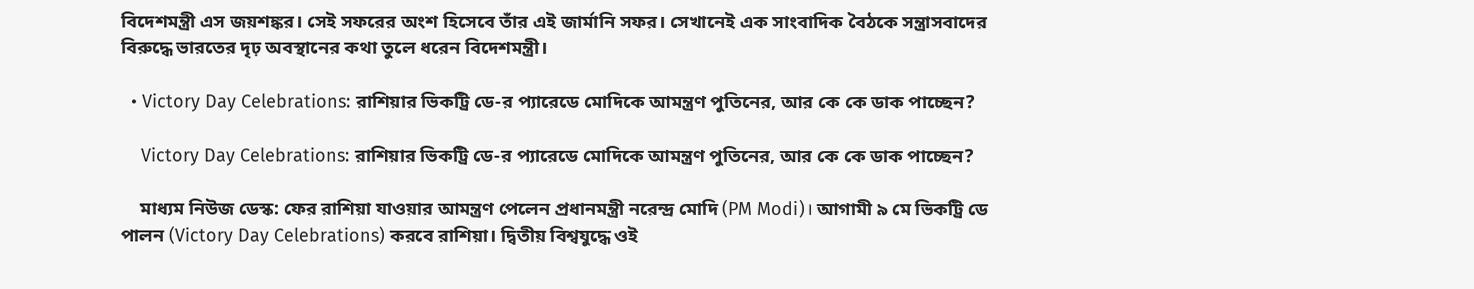বিদেশমন্ত্রী এস জয়শঙ্কর। সেই সফরের অংশ হিসেবে তাঁর এই জার্মানি সফর। সেখানেই এক সাংবাদিক বৈঠকে সন্ত্রাসবাদের বিরুদ্ধে ভারতের দৃঢ় অবস্থানের কথা তুলে ধরেন বিদেশমন্ত্রী।

  • Victory Day Celebrations: রাশিয়ার ভিকট্রি ডে-র প্যারেডে মোদিকে আমন্ত্রণ পুতিনের, আর কে কে ডাক পাচ্ছেন?

    Victory Day Celebrations: রাশিয়ার ভিকট্রি ডে-র প্যারেডে মোদিকে আমন্ত্রণ পুতিনের, আর কে কে ডাক পাচ্ছেন?

    মাধ্যম নিউজ ডেস্ক: ফের রাশিয়া যাওয়ার আমন্ত্রণ পেলেন প্রধানমন্ত্রী নরেন্দ্র মোদি (PM Modi)। আগামী ৯ মে ভিকট্রি ডে পালন (Victory Day Celebrations) করবে রাশিয়া। দ্বিতীয় বিশ্বযুদ্ধে ওই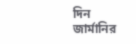দিন জার্মানির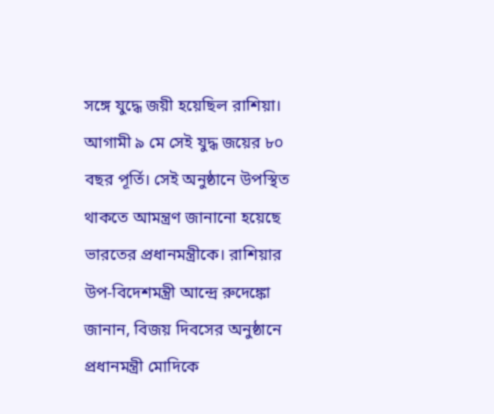সঙ্গে যুদ্ধে জয়ী হয়েছিল রাশিয়া। আগামী ৯ মে সেই যুদ্ধ জয়ের ৮০ বছর পূর্তি। সেই অনুষ্ঠানে উপস্থিত থাকতে আমন্ত্রণ জানানো হয়েছে ভারতের প্রধানমন্ত্রীকে। রাশিয়ার উপ-বিদেশমন্ত্রী আন্দ্রে রুদেঙ্কো জানান, বিজয় দিবসের অনুষ্ঠানে প্রধানমন্ত্রী মোদিকে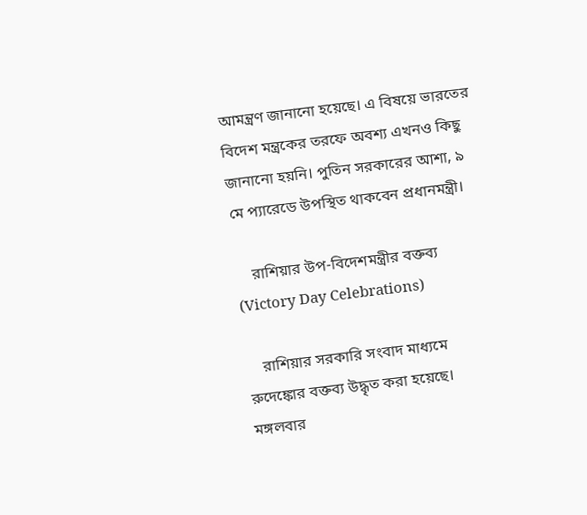আমন্ত্রণ জানানো হয়েছে। এ বিষয়ে ভারতের বিদেশ মন্ত্রকের তরফে অবশ্য এখনও কিছু জানানো হয়নি। পুতিন সরকারের আশা, ৯ মে প্যারেডে উপস্থিত থাকবেন প্রধানমন্ত্রী।

    রাশিয়ার উপ-বিদেশমন্ত্রীর বক্তব্য (Victory Day Celebrations)

    রাশিয়ার সরকারি সংবাদ মাধ্যমে রুদেঙ্কোর বক্তব্য উদ্ধৃত করা হয়েছে। মঙ্গলবার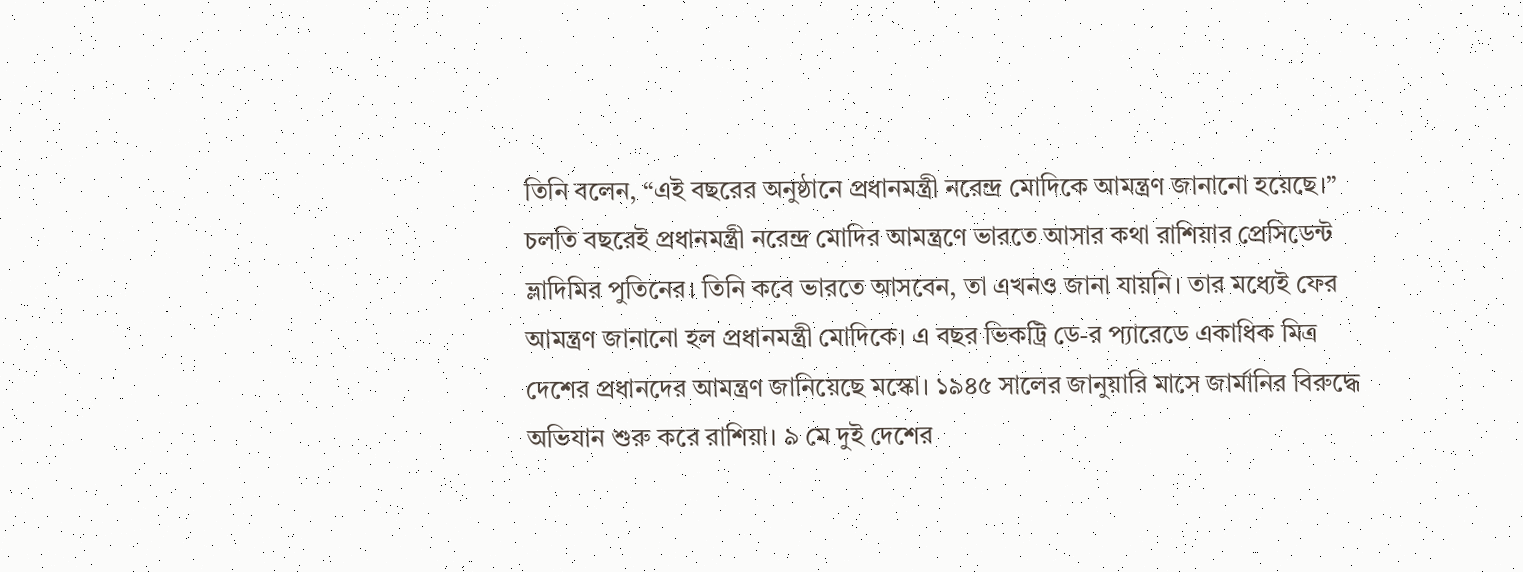তিনি বলেন, “এই বছরের অনুষ্ঠানে প্রধানমন্ত্রী নরেন্দ্র মোদিকে আমন্ত্রণ জানানো হয়েছে।” চলতি বছরেই প্রধানমন্ত্রী নরেন্দ্র মোদির আমন্ত্রণে ভারতে আসার কথা রাশিয়ার প্রেসিডেন্ট ভ্লাদিমির পুতিনের। তিনি কবে ভারতে আসবেন, তা এখনও জানা যায়নি। তার মধ্যেই ফের আমন্ত্রণ জানানো হল প্রধানমন্ত্রী মোদিকে। এ বছর ভিকট্রি ডে-র প্যারেডে একাধিক মিত্র দেশের প্রধানদের আমন্ত্রণ জানিয়েছে মস্কো। ১৯৪৫ সালের জানুয়ারি মাসে জার্মানির বিরুদ্ধে অভিযান শুরু করে রাশিয়া। ৯ মে দুই দেশের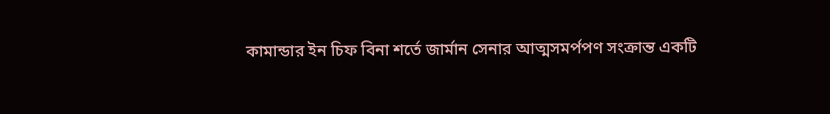কামান্ডার ইন চিফ বিনা শর্তে জার্মান সেনার আত্মসমর্পপণ সংক্রান্ত একটি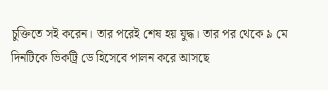চুক্তিতে সই করেন। তার পরেই শেষ হয় যুদ্ধ। তার পর থেকে ৯ মে দিনটিকে ভিকট্রি ডে হিসেবে পালন করে আসছে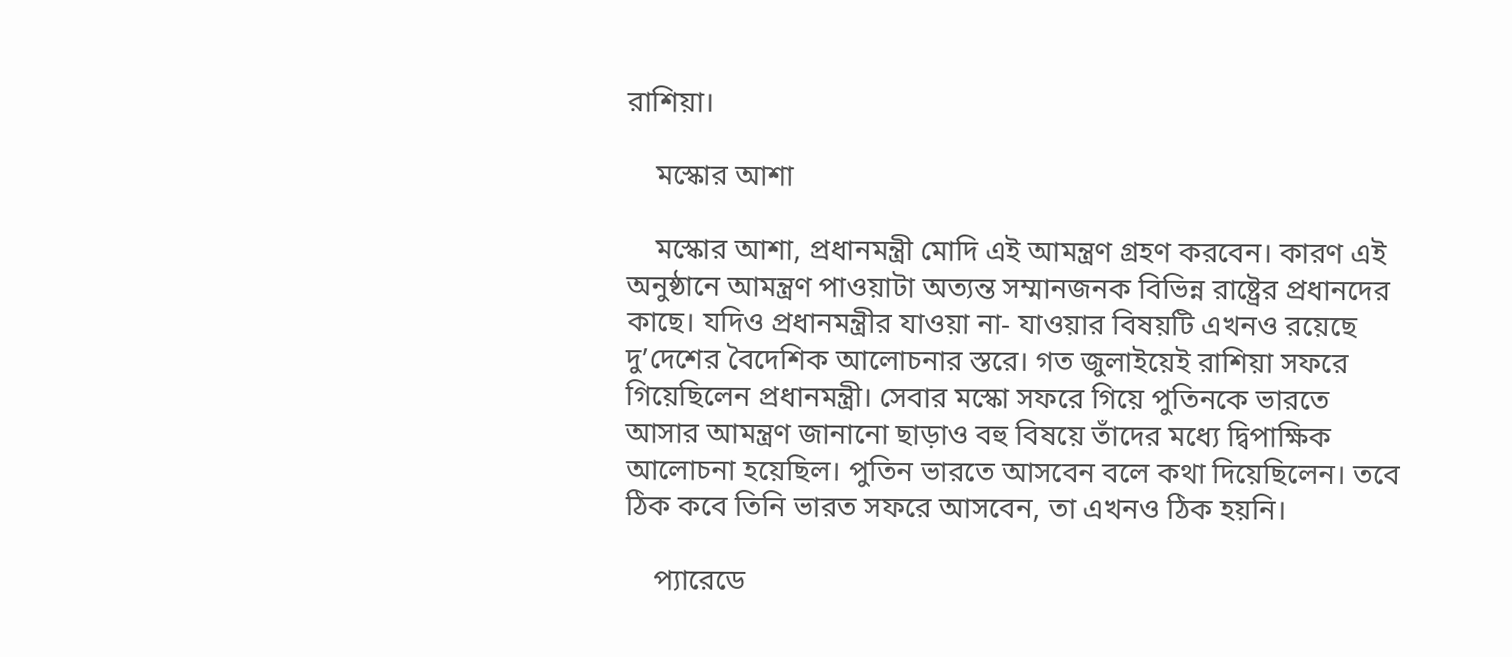রাশিয়া।

    মস্কোর আশা

    মস্কোর আশা, প্রধানমন্ত্রী মোদি এই আমন্ত্রণ গ্রহণ করবেন। কারণ এই অনুষ্ঠানে আমন্ত্রণ পাওয়াটা অত্যন্ত সম্মানজনক বিভিন্ন রাষ্ট্রের প্রধানদের কাছে। যদিও প্রধানমন্ত্রীর যাওয়া না- যাওয়ার বিষয়টি এখনও রয়েছে দু’দেশের বৈদেশিক আলোচনার স্তরে। গত জুলাইয়েই রাশিয়া সফরে গিয়েছিলেন প্রধানমন্ত্রী। সেবার মস্কো সফরে গিয়ে পুতিনকে ভারতে আসার আমন্ত্রণ জানানো ছাড়াও বহু বিষয়ে তাঁদের মধ্যে দ্বিপাক্ষিক আলোচনা হয়েছিল। পুতিন ভারতে আসবেন বলে কথা দিয়েছিলেন। তবে ঠিক কবে তিনি ভারত সফরে আসবেন, তা এখনও ঠিক হয়নি।

    প্যারেডে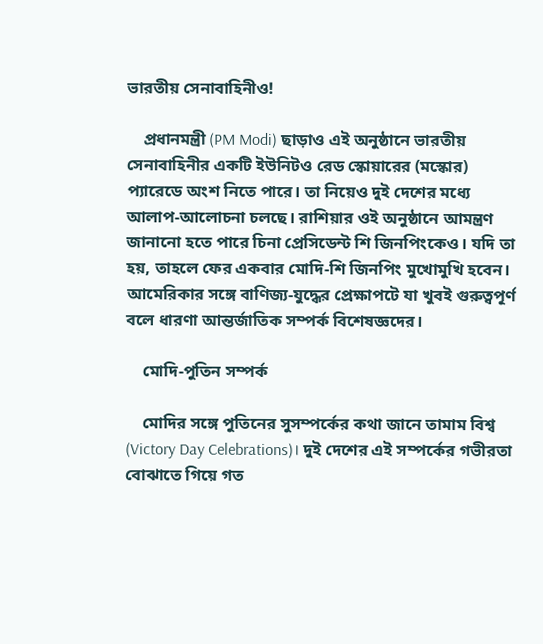ভারতীয় সেনাবাহিনীও!

    প্রধানমন্ত্রী (PM Modi) ছাড়াও এই অনুষ্ঠানে ভারতীয় সেনাবাহিনীর একটি ইউনিটও রেড স্কোয়ারের (মস্কোর) প্যারেডে অংশ নিতে পারে। তা নিয়েও দুই দেশের মধ্যে আলাপ-আলোচনা চলছে। রাশিয়ার ওই অনুষ্ঠানে আমন্ত্রণ জানানো হতে পারে চিনা প্রেসিডেন্ট শি জিনপিংকেও। যদি তা হয়, তাহলে ফের একবার মোদি-শি জিনপিং মুখোমুখি হবেন। আমেরিকার সঙ্গে বাণিজ্য-যুদ্ধের প্রেক্ষাপটে যা খুবই গুরুত্বপূর্ণ বলে ধারণা আন্তর্জাতিক সম্পর্ক বিশেষজ্ঞদের।

    মোদি-পুতিন সম্পর্ক

    মোদির সঙ্গে পুতিনের সুসম্পর্কের কথা জানে তামাম বিশ্ব (Victory Day Celebrations)। দুই দেশের এই সম্পর্কের গভীরতা বোঝাতে গিয়ে গত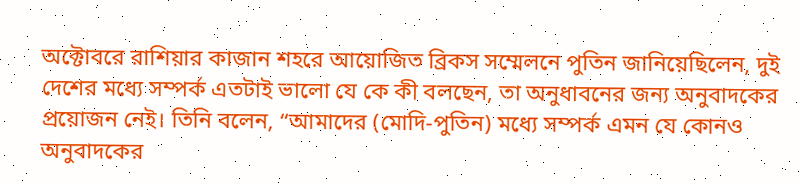অক্টোবরে রাশিয়ার কাজান শহরে আয়োজিত ব্রিকস সম্মেলনে পুতিন জানিয়েছিলেন, দুই দেশের মধ্যে সম্পর্ক এতটাই ভালো যে কে কী বলছেন, তা অনুধাবনের জন্য অনুবাদকের প্রয়োজন নেই। তিনি বলেন, “আমাদের (মোদি-পুতিন) মধ্যে সম্পর্ক এমন যে কোনও অনুবাদকের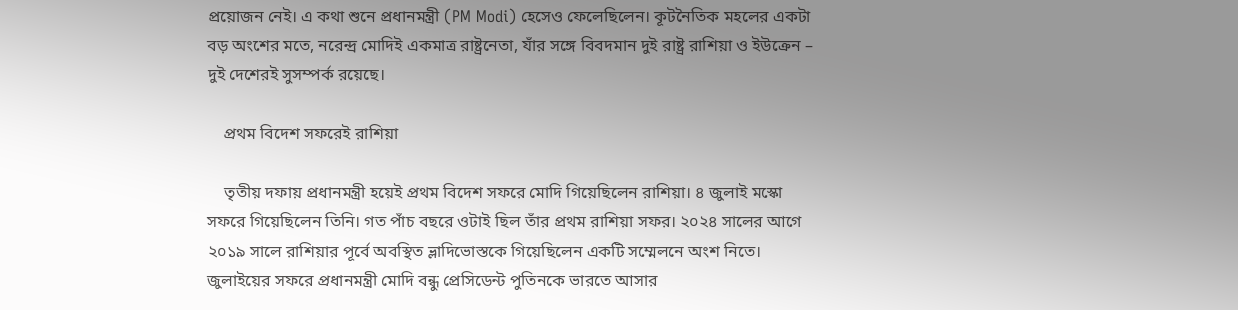প্রয়োজন নেই। এ কথা শুনে প্রধানমন্ত্রী (PM Modi) হেসেও ফেলেছিলেন। কূটনৈতিক মহলের একটা বড় অংশের মতে, নরেন্দ্র মোদিই একমাত্র রাষ্ট্রনেতা, যাঁর সঙ্গে বিবদমান দুই রাষ্ট্র রাশিয়া ও ইউক্রেন – দুই দেশেরই সুসম্পর্ক রয়েছে।

    প্রথম বিদেশ সফরেই রাশিয়া

    তৃতীয় দফায় প্রধানমন্ত্রী হয়েই প্রথম বিদেশ সফরে মোদি গিয়েছিলেন রাশিয়া। ৪ জুলাই মস্কো সফরে গিয়েছিলেন তিনি। গত পাঁচ বছরে ওটাই ছিল তাঁর প্রথম রাশিয়া সফর। ২০২৪ সালের আগে ২০১৯ সালে রাশিয়ার পূর্বে অবস্থিত ভ্লাদিভোস্তকে গিয়েছিলেন একটি সম্মেলনে অংশ নিতে। জুলাইয়ের সফরে প্রধানমন্ত্রী মোদি বন্ধু প্রেসিডেন্ট পুতিনকে ভারতে আসার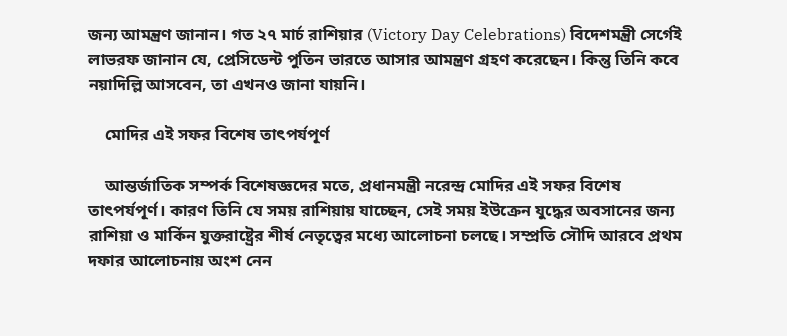জন্য আমন্ত্রণ জানান। গত ২৭ মার্চ রাশিয়ার (Victory Day Celebrations) বিদেশমন্ত্রী সের্গেই লাভরফ জানান যে, প্রেসিডেন্ট পুতিন ভারতে আসার আমন্ত্রণ গ্রহণ করেছেন। কিন্তু তিনি কবে নয়াদিল্লি আসবেন, তা এখনও জানা যায়নি।

    মোদির এই সফর বিশেষ তাৎপর্যপূর্ণ

    আন্তর্জাতিক সম্পর্ক বিশেষজ্ঞদের মতে, প্রধানমন্ত্রী নরেন্দ্র মোদির এই সফর বিশেষ তাৎপর্যপূর্ণ। কারণ তিনি যে সময় রাশিয়ায় যাচ্ছেন, সেই সময় ইউক্রেন যুদ্ধের অবসানের জন্য রাশিয়া ও মার্কিন যুক্তরাষ্ট্রের শীর্ষ নেতৃত্বের মধ্যে আলোচনা চলছে। সম্প্রতি সৌদি আরবে প্রথম দফার আলোচনায় অংশ নেন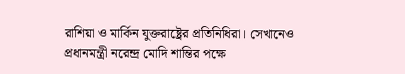রাশিয়া ও মার্কিন যুক্তরাষ্ট্রের প্রতিনিধিরা। সেখানেও প্রধানমন্ত্রী নরেন্দ্র মোদি শান্তির পক্ষে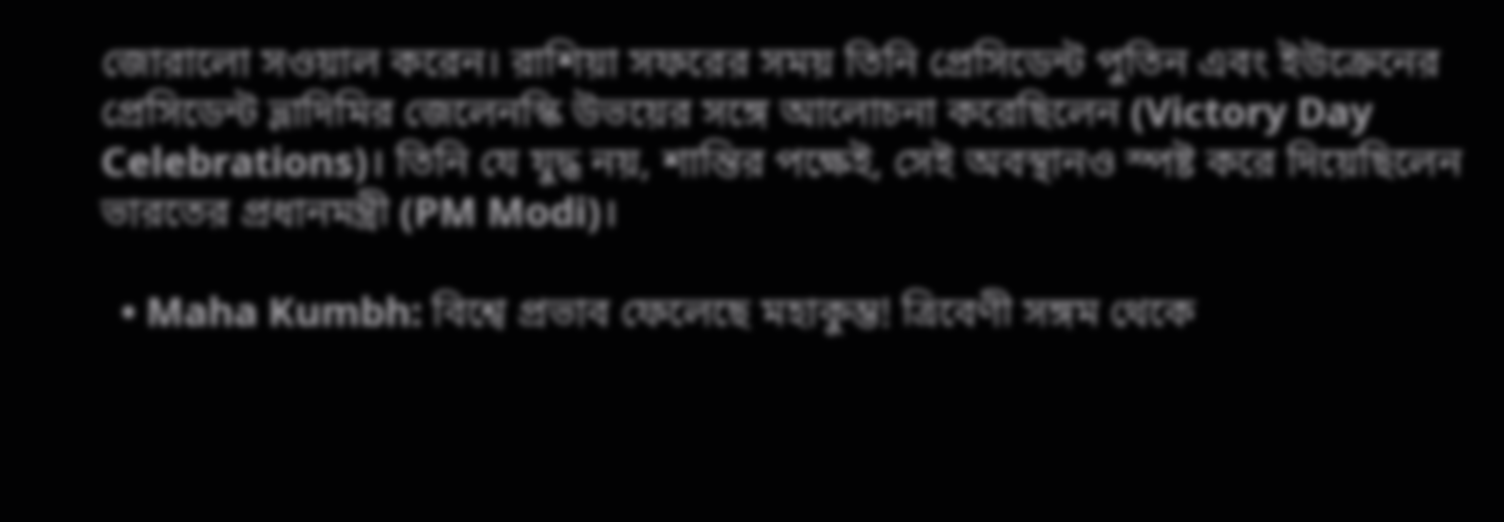জোরালো সওয়াল করেন। রাশিয়া সফরের সময় তিনি প্রেসিডেন্ট পুতিন এবং ইউক্রেনের প্রেসিডেন্ট ভ্লাদিমির জেলেনস্কি উভয়ের সঙ্গে আলোচনা করেছিলেন (Victory Day Celebrations)। তিনি যে যুদ্ধ নয়, শান্তির পক্ষেই, সেই অবস্থানও স্পষ্ট করে দিয়েছিলেন ভারতের প্রধানমন্ত্রী (PM Modi)।

  • Maha Kumbh: বিশ্বে প্রভাব ফেলেছে মহাকুম্ভ! ত্রিবেণী সঙ্গম থেকে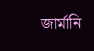জার্মানি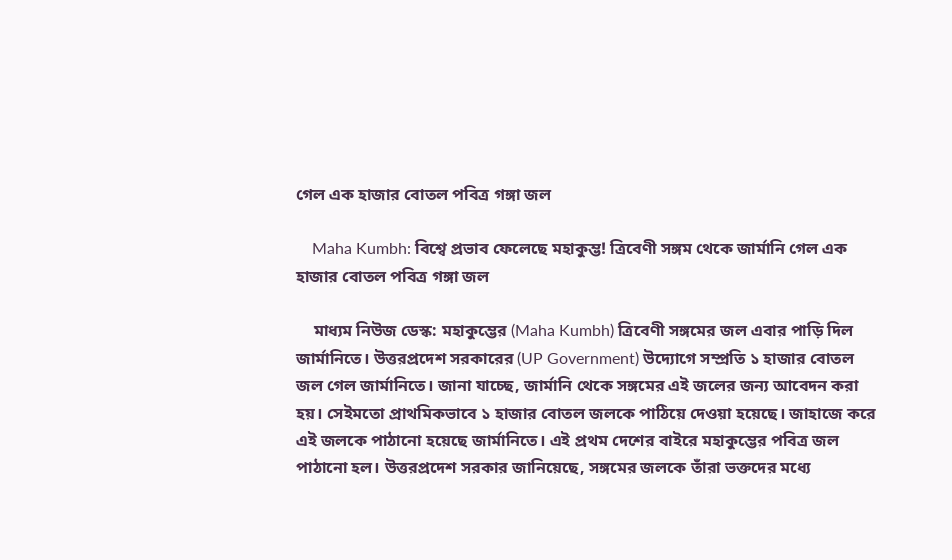গেল এক হাজার বোতল পবিত্র গঙ্গা জল

    Maha Kumbh: বিশ্বে প্রভাব ফেলেছে মহাকুম্ভ! ত্রিবেণী সঙ্গম থেকে জার্মানি গেল এক হাজার বোতল পবিত্র গঙ্গা জল

    মাধ্যম নিউজ ডেস্ক: মহাকুম্ভের (Maha Kumbh) ত্রিবেণী সঙ্গমের জল এবার পাড়ি দিল জার্মানিতে। উত্তরপ্রদেশ সরকারের (UP Government) উদ্যোগে সম্প্রতি ১ হাজার বোতল জল গেল জার্মানিতে। জানা যাচ্ছে, জার্মানি থেকে সঙ্গমের এই জলের জন্য আবেদন করা হয়। সেইমতো প্রাথমিকভাবে ১ হাজার বোতল জলকে পাঠিয়ে দেওয়া হয়েছে। জাহাজে করে এই জলকে পাঠানো হয়েছে জার্মানিতে। এই প্রথম দেশের বাইরে মহাকুম্ভের পবিত্র জল পাঠানো হল। উত্তরপ্রদেশ সরকার জানিয়েছে, সঙ্গমের জলকে তাঁরা ভক্তদের মধ্যে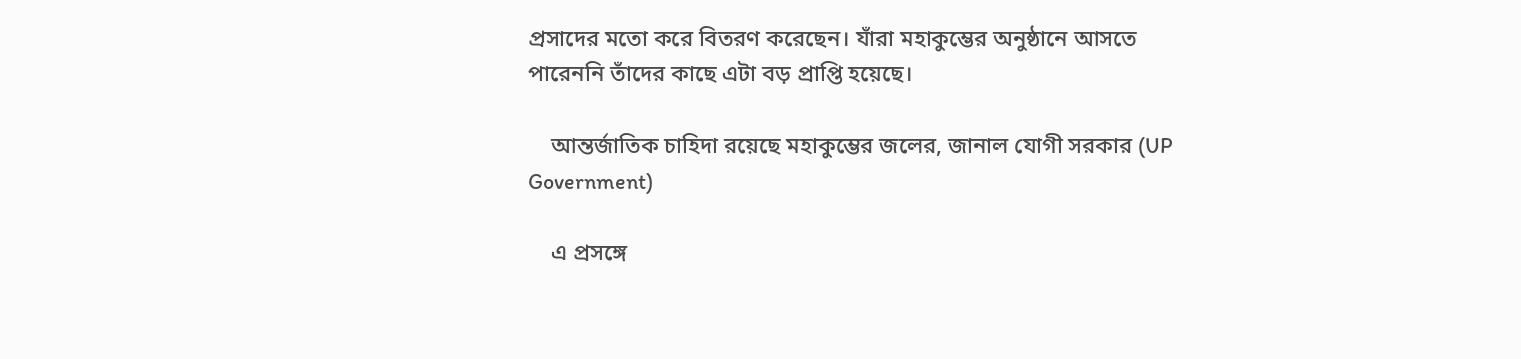প্রসাদের মতো করে বিতরণ করেছেন। যাঁরা মহাকুম্ভের অনুষ্ঠানে আসতে পারেননি তাঁদের কাছে এটা বড় প্রাপ্তি হয়েছে।

    আন্তর্জাতিক চাহিদা রয়েছে মহাকুম্ভের জলের, জানাল যোগী সরকার (UP Government)

    এ প্রসঙ্গে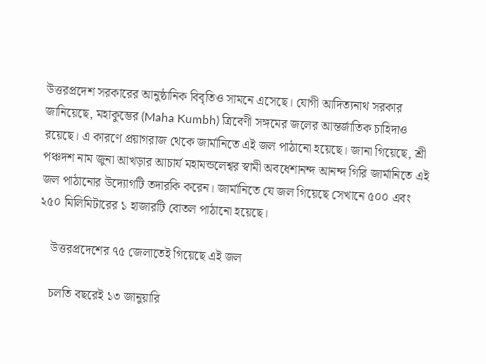উত্তরপ্রদেশ সরকারের আনুষ্ঠানিক বিবৃতিও সামনে এসেছে। যোগী আদিত্যনাথ সরকার জানিয়েছে, মহাকুম্ভের (Maha Kumbh) ত্রিবেণী সঙ্গমের জলের আন্তর্জাতিক চাহিদাও রয়েছে। এ কারণে প্রয়াগরাজ থেকে জার্মানিতে এই জল পাঠানো হয়েছে। জানা গিয়েছে, শ্রী পঞ্চদশ নাম জুনা আখড়ার আচার্য মহামন্ডলেশ্বর স্বামী অবধেশানন্দ আনন্দ গিরি জার্মানিতে এই জল পাঠানোর উদ্যোগটি তদারকি করেন। জার্মানিতে যে জল গিয়েছে সেখানে ৫০০ এবং ২৫০ মিলিমিটারের ১ হাজারটি বোতল পাঠানো হয়েছে।

    উত্তরপ্রদেশের ৭৫ জেলাতেই গিয়েছে এই জল

    চলতি বছরেই ১৩ জানুয়ারি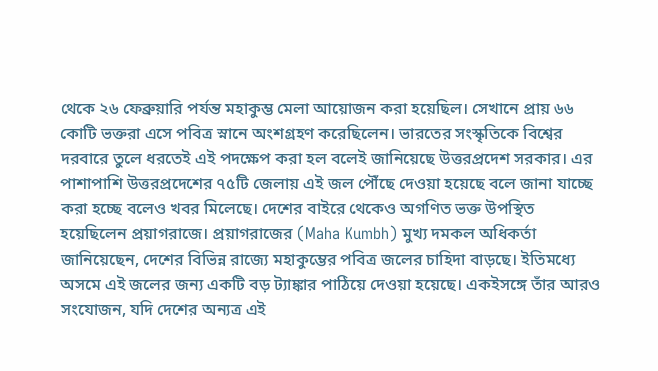থেকে ২৬ ফেব্রুয়ারি পর্যন্ত মহাকুম্ভ মেলা আয়োজন করা হয়েছিল। সেখানে প্রায় ৬৬ কোটি ভক্তরা এসে পবিত্র স্নানে অংশগ্রহণ করেছিলেন। ভারতের সংস্কৃতিকে বিশ্বের দরবারে তুলে ধরতেই এই পদক্ষেপ করা হল বলেই জানিয়েছে উত্তরপ্রদেশ সরকার। এর পাশাপাশি উত্তরপ্রদেশের ৭৫টি জেলায় এই জল পৌঁছে দেওয়া হয়েছে বলে জানা যাচ্ছে করা হচ্ছে বলেও খবর মিলেছে। দেশের বাইরে থেকেও অগণিত ভক্ত উপস্থিত হয়েছিলেন প্রয়াগরাজে। প্রয়াগরাজের (Maha Kumbh) মুখ্য দমকল অধিকর্তা জানিয়েছেন, দেশের বিভিন্ন রাজ্যে মহাকুম্ভের পবিত্র জলের চাহিদা বাড়ছে। ইতিমধ্যে অসমে এই জলের জন্য একটি বড় ট্যাঙ্কার পাঠিয়ে দেওয়া হয়েছে। একইসঙ্গে তাঁর আরও সংযোজন, যদি দেশের অন্যত্র এই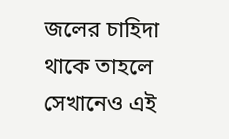জলের চাহিদা থাকে তাহলে সেখানেও এই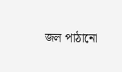জল পাঠানো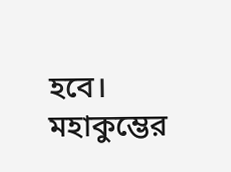হবে। মহাকুম্ভের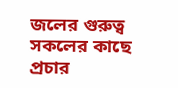জলের গুরুত্ব সকলের কাছে প্রচার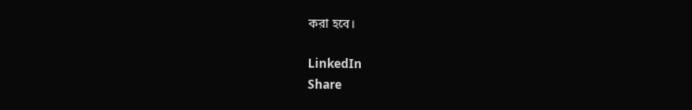করা হবে।

LinkedIn
Share